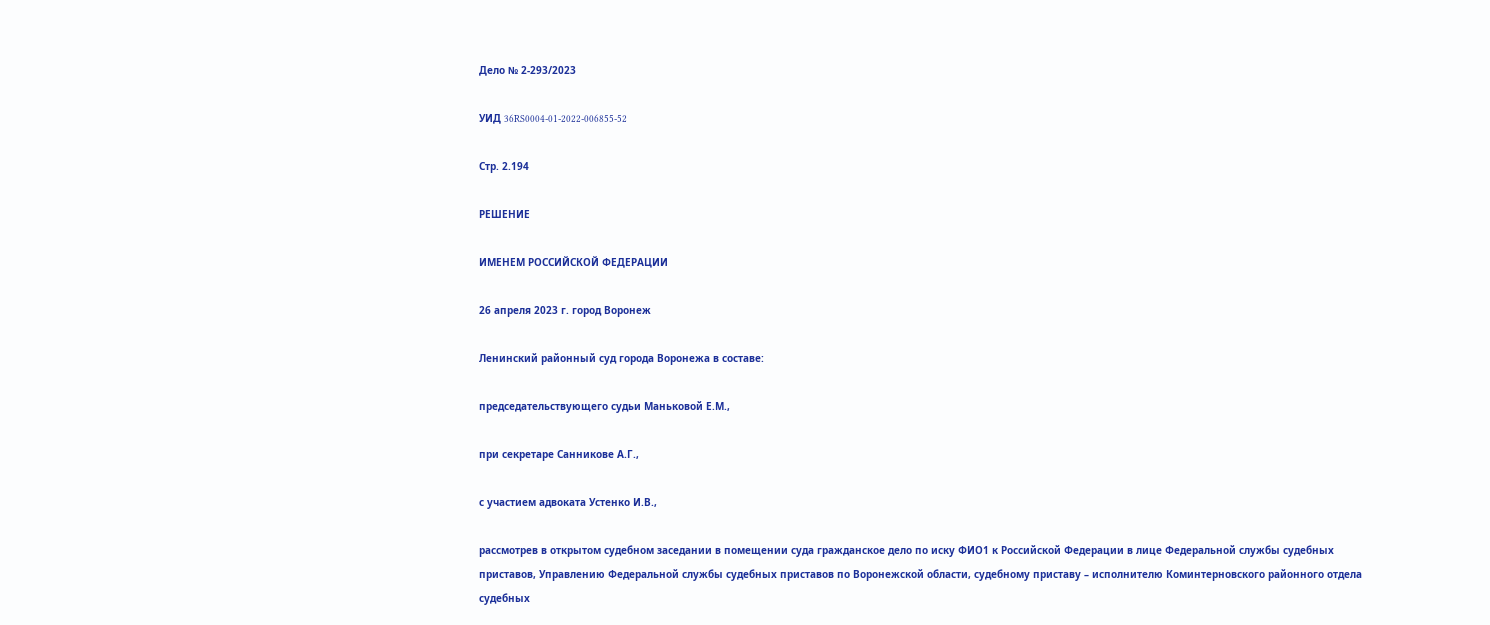Дело № 2-293/2023

УИД 36RS0004-01-2022-006855-52

Стр. 2.194

РЕШЕНИЕ

ИМЕНЕМ РОССИЙСКОЙ ФЕДЕРАЦИИ

26 апреля 2023 г. город Воронеж

Ленинский районный суд города Воронежа в составе:

председательствующего судьи Маньковой Е.М.,

при секретаре Санникове А.Г.,

с участием адвоката Устенко И.В.,

рассмотрев в открытом судебном заседании в помещении суда гражданское дело по иску ФИО1 к Российской Федерации в лице Федеральной службы судебных приставов, Управлению Федеральной службы судебных приставов по Воронежской области, судебному приставу – исполнителю Коминтерновского районного отдела судебных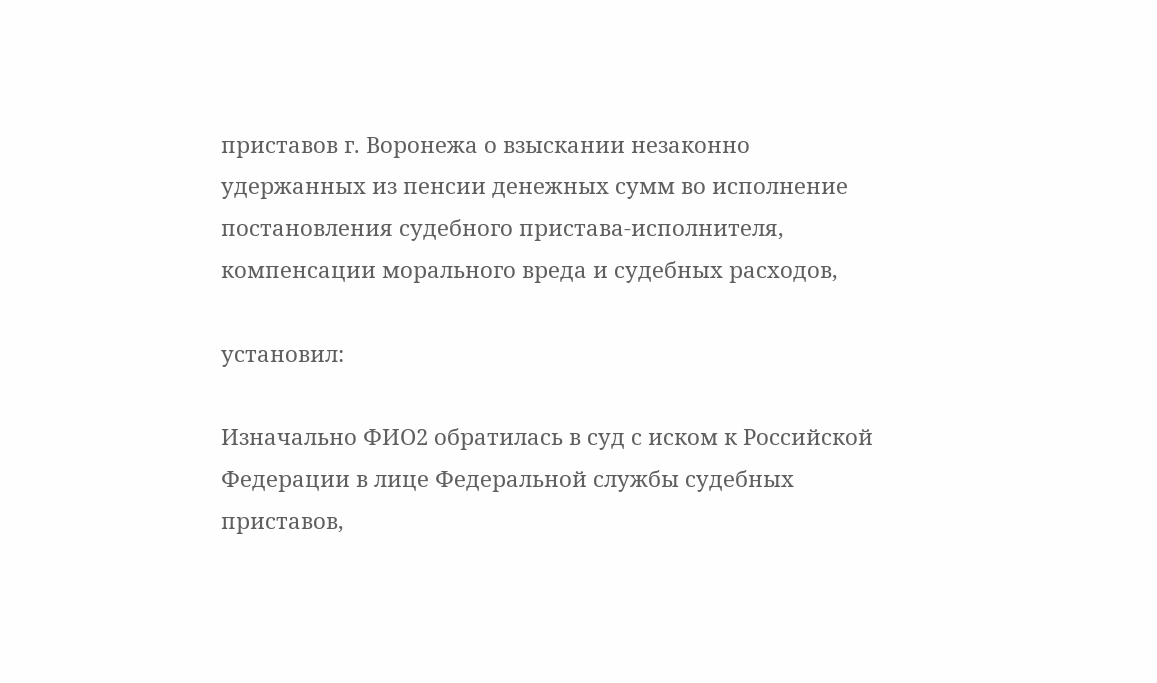приставов г. Воронежа о взыскании незаконно удержанных из пенсии денежных сумм во исполнение постановления судебного пристава-исполнителя, компенсации морального вреда и судебных расходов,

установил:

Изначально ФИО2 обратилась в суд с иском к Российской Федерации в лице Федеральной службы судебных приставов,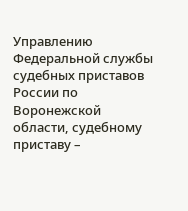Управлению Федеральной службы судебных приставов России по Воронежской области, судебному приставу –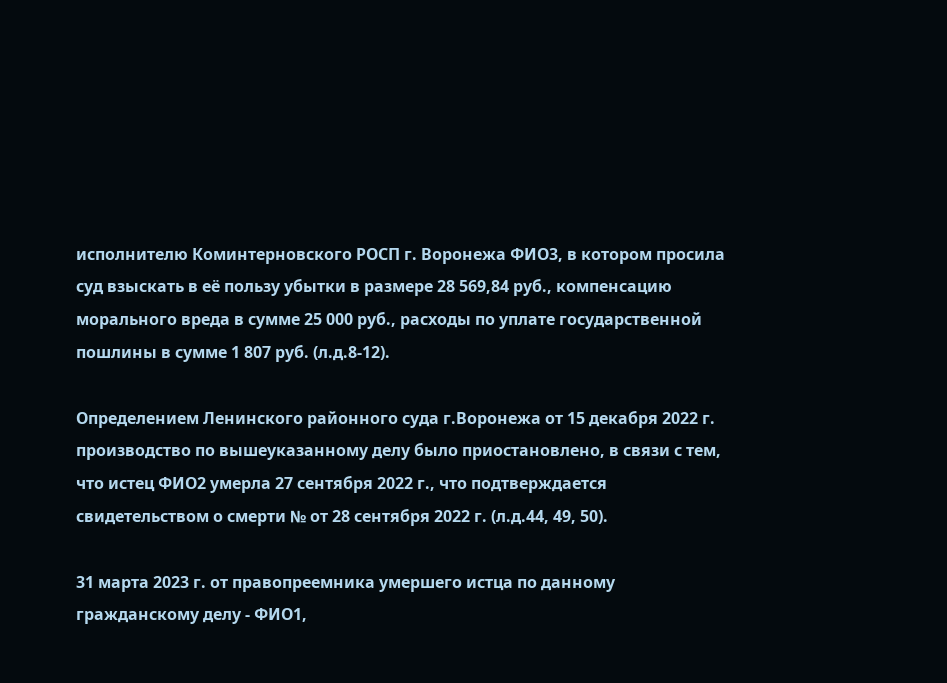исполнителю Коминтерновского РОСП г. Воронежа ФИО3, в котором просила суд взыскать в её пользу убытки в размере 28 569,84 руб., компенсацию морального вреда в сумме 25 000 руб., расходы по уплате государственной пошлины в сумме 1 807 руб. (л.д.8-12).

Определением Ленинского районного суда г.Воронежа от 15 декабря 2022 г. производство по вышеуказанному делу было приостановлено, в связи с тем, что истец ФИО2 умерла 27 сентября 2022 г., что подтверждается свидетельством о смерти № от 28 сентября 2022 г. (л.д.44, 49, 50).

31 марта 2023 г. от правопреемника умершего истца по данному гражданскому делу - ФИО1,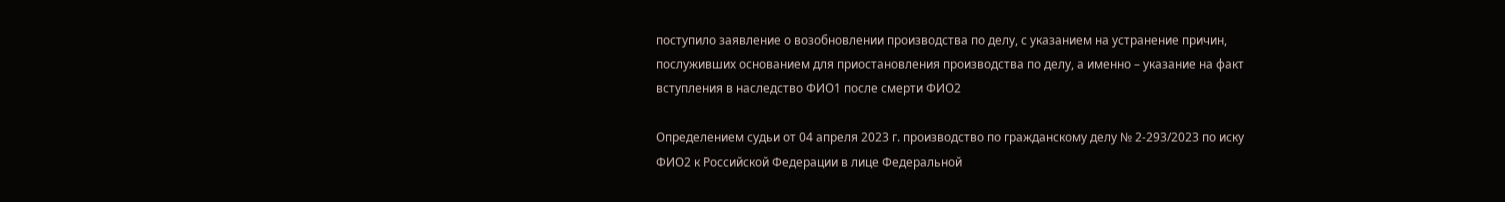поступило заявление о возобновлении производства по делу, с указанием на устранение причин, послуживших основанием для приостановления производства по делу, а именно – указание на факт вступления в наследство ФИО1 после смерти ФИО2

Определением судьи от 04 апреля 2023 г. производство по гражданскому делу № 2-293/2023 по иску ФИО2 к Российской Федерации в лице Федеральной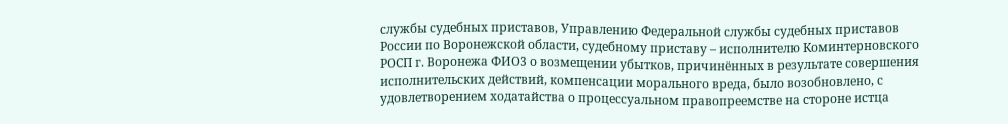службы судебных приставов, Управлению Федеральной службы судебных приставов России по Воронежской области, судебному приставу – исполнителю Коминтерновского РОСП г. Воронежа ФИО3 о возмещении убытков, причинённых в результате совершения исполнительских действий, компенсации морального вреда, было возобновлено, с удовлетворением ходатайства о процессуальном правопреемстве на стороне истца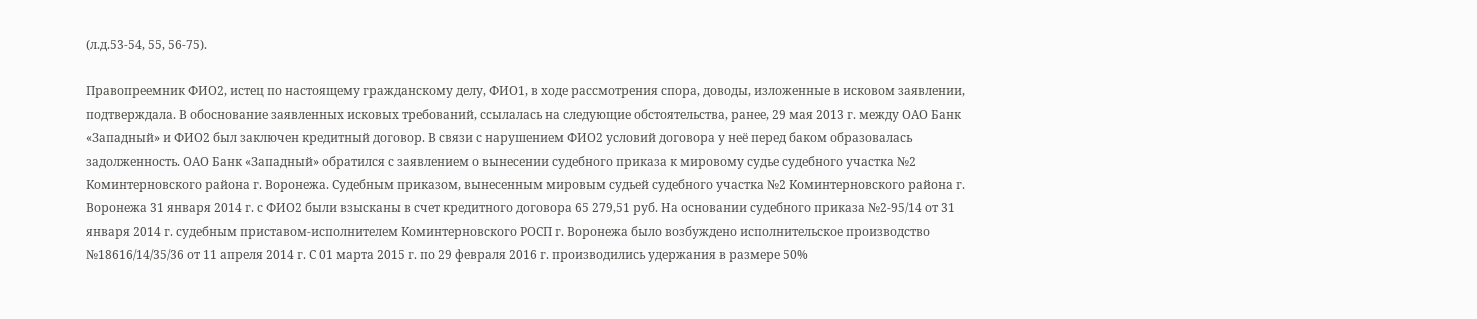(л.д.53-54, 55, 56-75).

Правопреемник ФИО2, истец по настоящему гражданскому делу, ФИО1, в ходе рассмотрения спора, доводы, изложенные в исковом заявлении, подтверждала. В обоснование заявленных исковых требований, ссылалась на следующие обстоятельства, ранее, 29 мая 2013 г. между ОАО Банк «Западный» и ФИО2 был заключен кредитный договор. В связи с нарушением ФИО2 условий договора у неё перед баком образовалась задолженность. ОАО Банк «Западный» обратился с заявлением о вынесении судебного приказа к мировому судье судебного участка №2 Коминтерновского района г. Воронежа. Судебным приказом, вынесенным мировым судьей судебного участка №2 Коминтерновского района г. Воронежа 31 января 2014 г. с ФИО2 были взысканы в счет кредитного договора 65 279,51 руб. На основании судебного приказа №2-95/14 от 31 января 2014 г. судебным приставом-исполнителем Коминтерновского РОСП г. Воронежа было возбуждено исполнительское производство №18616/14/35/36 от 11 апреля 2014 г. С 01 марта 2015 г. по 29 февраля 2016 г. производились удержания в размере 50%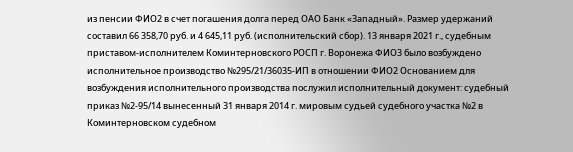из пенсии ФИО2 в счет погашения долга перед ОАО Банк «Западный». Размер удержаний составил 66 358,70 руб. и 4 645,11 руб. (исполнительский сбор). 13 января 2021 г., судебным приставом-исполнителем Коминтерновского РОСП г. Воронежа ФИО3 было возбуждено исполнительное производство №295/21/36035-ИП в отношении ФИО2 Основанием для возбуждения исполнительного производства послужил исполнительный документ: судебный приказ №2-95/14 вынесенный 31 января 2014 г. мировым судьей судебного участка №2 в Коминтерновском судебном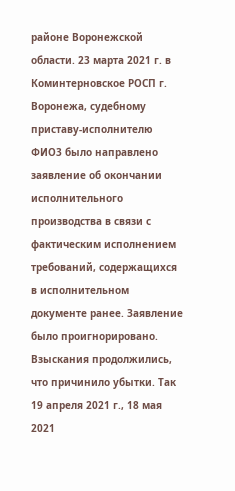районе Воронежской области. 23 марта 2021 г. в Коминтерновское РОСП г. Воронежа, судебному приставу-исполнителю ФИО3 было направлено заявление об окончании исполнительного производства в связи с фактическим исполнением требований, содержащихся в исполнительном документе ранее. Заявление было проигнорировано. Взыскания продолжились, что причинило убытки. Так 19 апреля 2021 г., 18 мая 2021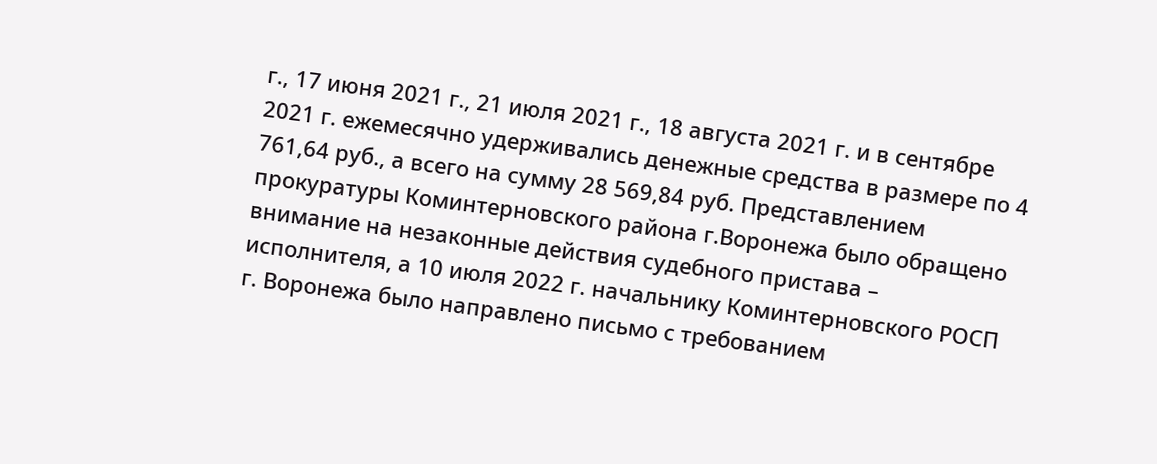г., 17 июня 2021 г., 21 июля 2021 г., 18 августа 2021 г. и в сентябре 2021 г. ежемесячно удерживались денежные средства в размере по 4 761,64 руб., а всего на сумму 28 569,84 руб. Представлением прокуратуры Коминтерновского района г.Воронежа было обращено внимание на незаконные действия судебного пристава – исполнителя, а 10 июля 2022 г. начальнику Коминтерновского РОСП г. Воронежа было направлено письмо с требованием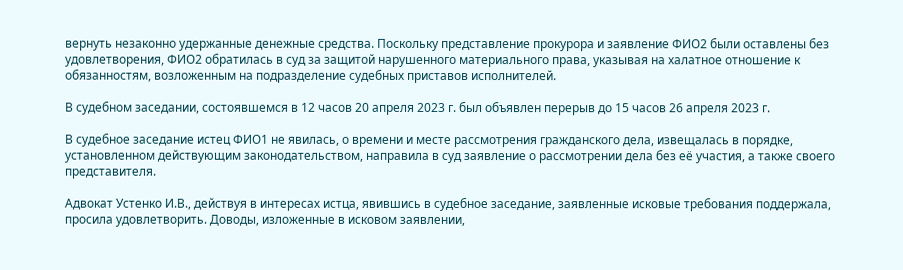вернуть незаконно удержанные денежные средства. Поскольку представление прокурора и заявление ФИО2 были оставлены без удовлетворения, ФИО2 обратилась в суд за защитой нарушенного материального права, указывая на халатное отношение к обязанностям, возложенным на подразделение судебных приставов исполнителей.

В судебном заседании, состоявшемся в 12 часов 20 апреля 2023 г. был объявлен перерыв до 15 часов 26 апреля 2023 г.

В судебное заседание истец ФИО1 не явилась, о времени и месте рассмотрения гражданского дела, извещалась в порядке, установленном действующим законодательством, направила в суд заявление о рассмотрении дела без её участия, а также своего представителя.

Адвокат Устенко И.В., действуя в интересах истца, явившись в судебное заседание, заявленные исковые требования поддержала, просила удовлетворить. Доводы, изложенные в исковом заявлении,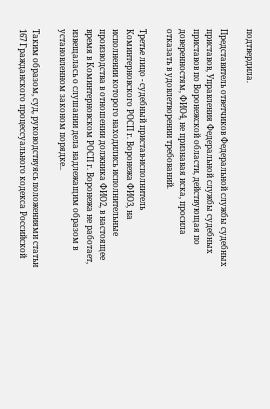подтвердила.

Представитель ответчиков Федеральной службы судебных приставов, Управления Федеральной службы судебных приставов по Воронежской области, действующая по доверенностям, ФИО4, не признавая иска, просила отказать в удовлетворении требований.

Третье лицо - судебный пристав-исполнитель Коминтерновского РОСП г. Воронежа ФИО3, на исполнении которого находились исполнительные производства в отношении должника ФИО2, в настоящее время в Коминтерновском РОСП г. Воронежа не работает, извещалась о слушании дела надлежащим образом в установленном законом порядке..

Таким образом, суд, руководствуясь положениями статьи 167 Гражданского процессуального кодекса Российской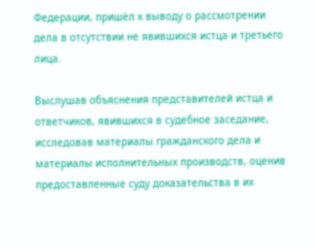Федерации, пришёл к выводу о рассмотрении дела в отсутствии не явившихся истца и третьего лица.

Выслушав объяснения представителей истца и ответчиков, явившихся в судебное заседание, исследовав материалы гражданского дела и материалы исполнительных производств, оценив предоставленные суду доказательства в их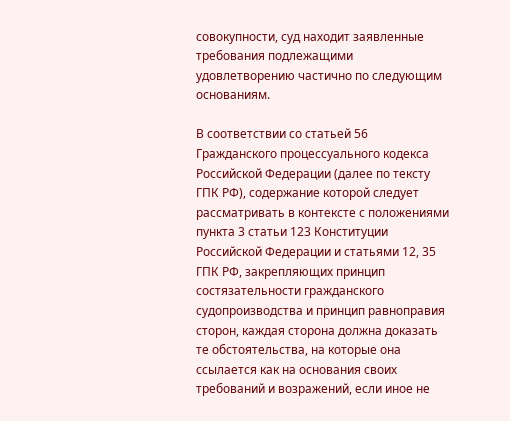совокупности, суд находит заявленные требования подлежащими удовлетворению частично по следующим основаниям.

В соответствии со статьей 56 Гражданского процессуального кодекса Российской Федерации (далее по тексту ГПК РФ), содержание которой следует рассматривать в контексте с положениями пункта 3 статьи 123 Конституции Российской Федерации и статьями 12, 35 ГПК РФ, закрепляющих принцип состязательности гражданского судопроизводства и принцип равноправия сторон, каждая сторона должна доказать те обстоятельства, на которые она ссылается как на основания своих требований и возражений, если иное не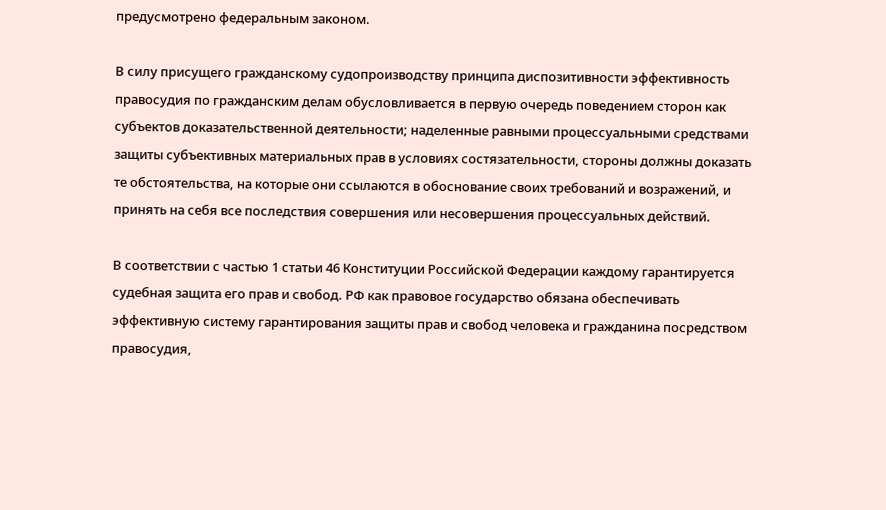предусмотрено федеральным законом.

В силу присущего гражданскому судопроизводству принципа диспозитивности эффективность правосудия по гражданским делам обусловливается в первую очередь поведением сторон как субъектов доказательственной деятельности; наделенные равными процессуальными средствами защиты субъективных материальных прав в условиях состязательности, стороны должны доказать те обстоятельства, на которые они ссылаются в обоснование своих требований и возражений, и принять на себя все последствия совершения или несовершения процессуальных действий.

В соответствии с частью 1 статьи 46 Конституции Российской Федерации каждому гарантируется судебная защита его прав и свобод. РФ как правовое государство обязана обеспечивать эффективную систему гарантирования защиты прав и свобод человека и гражданина посредством правосудия,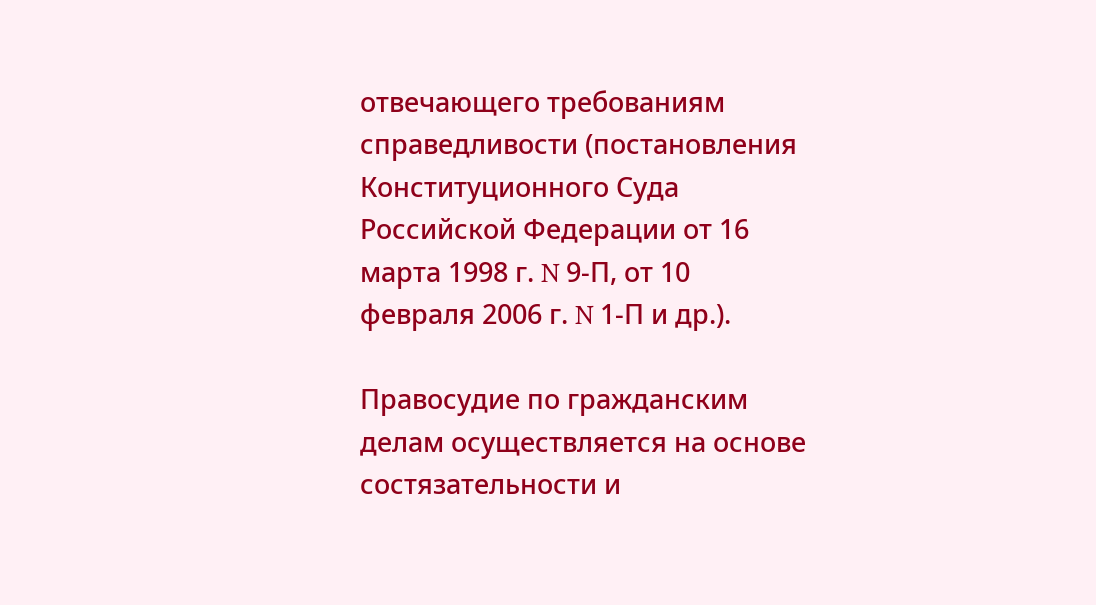отвечающего требованиям справедливости (постановления Конституционного Суда Российской Федерации от 16 марта 1998 г. N 9-П, от 10 февраля 2006 г. N 1-П и др.).

Правосудие по гражданским делам осуществляется на основе состязательности и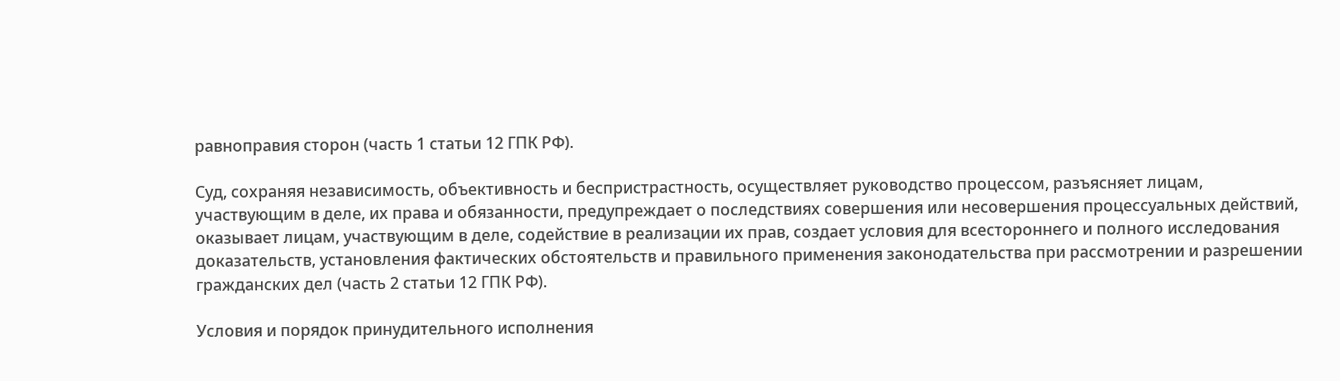равноправия сторон (часть 1 статьи 12 ГПК РФ).

Суд, сохраняя независимость, объективность и беспристрастность, осуществляет руководство процессом, разъясняет лицам, участвующим в деле, их права и обязанности, предупреждает о последствиях совершения или несовершения процессуальных действий, оказывает лицам, участвующим в деле, содействие в реализации их прав, создает условия для всестороннего и полного исследования доказательств, установления фактических обстоятельств и правильного применения законодательства при рассмотрении и разрешении гражданских дел (часть 2 статьи 12 ГПК РФ).

Условия и порядок принудительного исполнения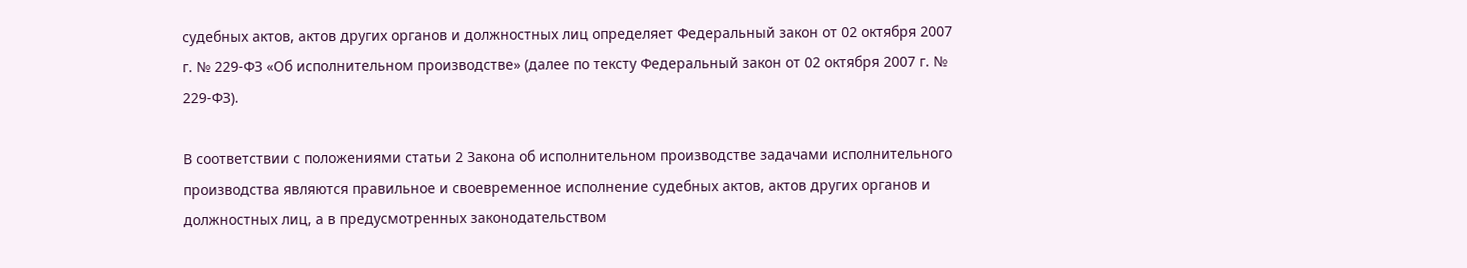судебных актов, актов других органов и должностных лиц определяет Федеральный закон от 02 октября 2007 г. № 229-ФЗ «Об исполнительном производстве» (далее по тексту Федеральный закон от 02 октября 2007 г. № 229-ФЗ).

В соответствии с положениями статьи 2 Закона об исполнительном производстве задачами исполнительного производства являются правильное и своевременное исполнение судебных актов, актов других органов и должностных лиц, а в предусмотренных законодательством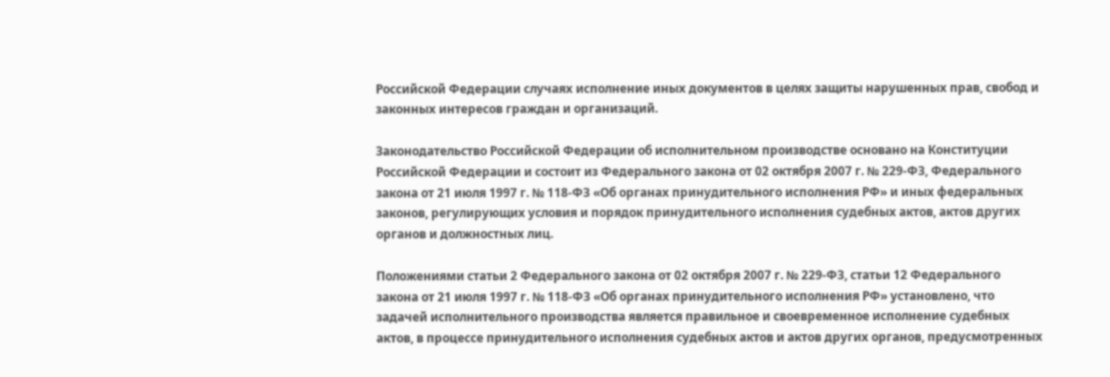Российской Федерации случаях исполнение иных документов в целях защиты нарушенных прав, свобод и законных интересов граждан и организаций.

Законодательство Российской Федерации об исполнительном производстве основано на Конституции Российской Федерации и состоит из Федерального закона от 02 октября 2007 г. № 229-ФЗ, Федерального закона от 21 июля 1997 г. № 118-ФЗ «Об органах принудительного исполнения РФ» и иных федеральных законов, регулирующих условия и порядок принудительного исполнения судебных актов, актов других органов и должностных лиц.

Положениями статьи 2 Федерального закона от 02 октября 2007 г. № 229-ФЗ, статьи 12 Федерального закона от 21 июля 1997 г. № 118-ФЗ «Об органах принудительного исполнения РФ» установлено, что задачей исполнительного производства является правильное и своевременное исполнение судебных актов, в процессе принудительного исполнения судебных актов и актов других органов, предусмотренных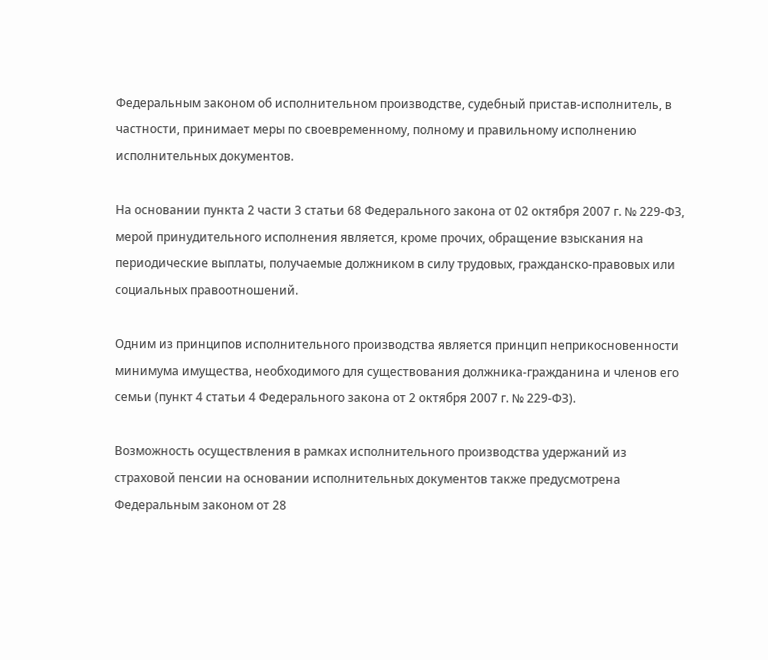Федеральным законом об исполнительном производстве, судебный пристав-исполнитель, в частности, принимает меры по своевременному, полному и правильному исполнению исполнительных документов.

На основании пункта 2 части 3 статьи 68 Федерального закона от 02 октября 2007 г. № 229-ФЗ, мерой принудительного исполнения является, кроме прочих, обращение взыскания на периодические выплаты, получаемые должником в силу трудовых, гражданско-правовых или социальных правоотношений.

Одним из принципов исполнительного производства является принцип неприкосновенности минимума имущества, необходимого для существования должника-гражданина и членов его семьи (пункт 4 статьи 4 Федерального закона от 2 октября 2007 г. № 229-ФЗ).

Возможность осуществления в рамках исполнительного производства удержаний из страховой пенсии на основании исполнительных документов также предусмотрена Федеральным законом от 28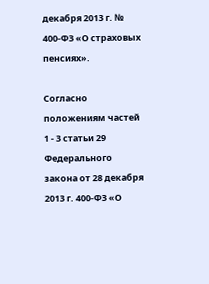декабря 2013 г. № 400-ФЗ «О страховых пенсиях».

Согласно положениям частей 1 - 3 статьи 29 Федерального закона от 28 декабря 2013 г. 400-ФЗ «О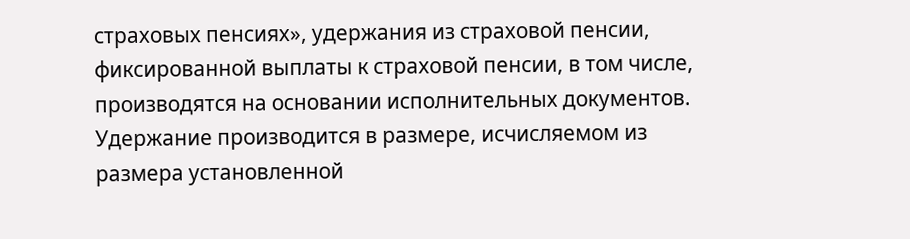страховых пенсиях», удержания из страховой пенсии, фиксированной выплаты к страховой пенсии, в том числе, производятся на основании исполнительных документов. Удержание производится в размере, исчисляемом из размера установленной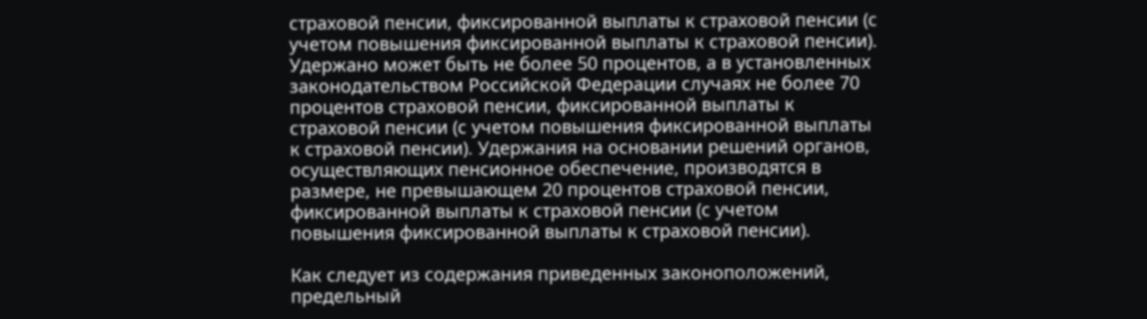страховой пенсии, фиксированной выплаты к страховой пенсии (с учетом повышения фиксированной выплаты к страховой пенсии). Удержано может быть не более 50 процентов, а в установленных законодательством Российской Федерации случаях не более 70 процентов страховой пенсии, фиксированной выплаты к страховой пенсии (с учетом повышения фиксированной выплаты к страховой пенсии). Удержания на основании решений органов, осуществляющих пенсионное обеспечение, производятся в размере, не превышающем 20 процентов страховой пенсии, фиксированной выплаты к страховой пенсии (с учетом повышения фиксированной выплаты к страховой пенсии).

Как следует из содержания приведенных законоположений, предельный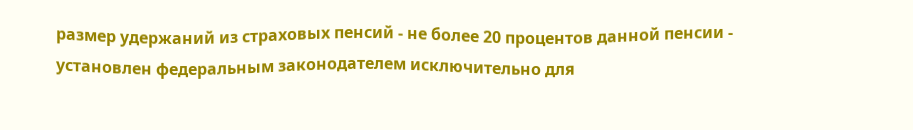размер удержаний из страховых пенсий - не более 20 процентов данной пенсии - установлен федеральным законодателем исключительно для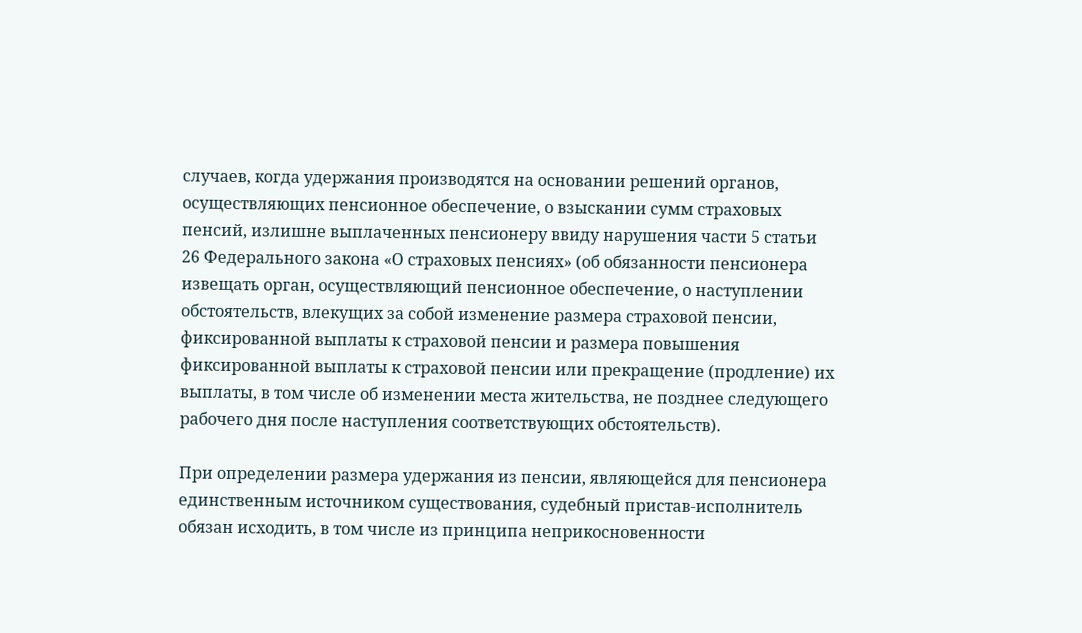случаев, когда удержания производятся на основании решений органов, осуществляющих пенсионное обеспечение, о взыскании сумм страховых пенсий, излишне выплаченных пенсионеру ввиду нарушения части 5 статьи 26 Федерального закона «О страховых пенсиях» (об обязанности пенсионера извещать орган, осуществляющий пенсионное обеспечение, о наступлении обстоятельств, влекущих за собой изменение размера страховой пенсии, фиксированной выплаты к страховой пенсии и размера повышения фиксированной выплаты к страховой пенсии или прекращение (продление) их выплаты, в том числе об изменении места жительства, не позднее следующего рабочего дня после наступления соответствующих обстоятельств).

При определении размера удержания из пенсии, являющейся для пенсионера единственным источником существования, судебный пристав-исполнитель обязан исходить, в том числе из принципа неприкосновенности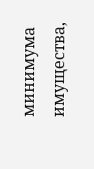минимума имущества,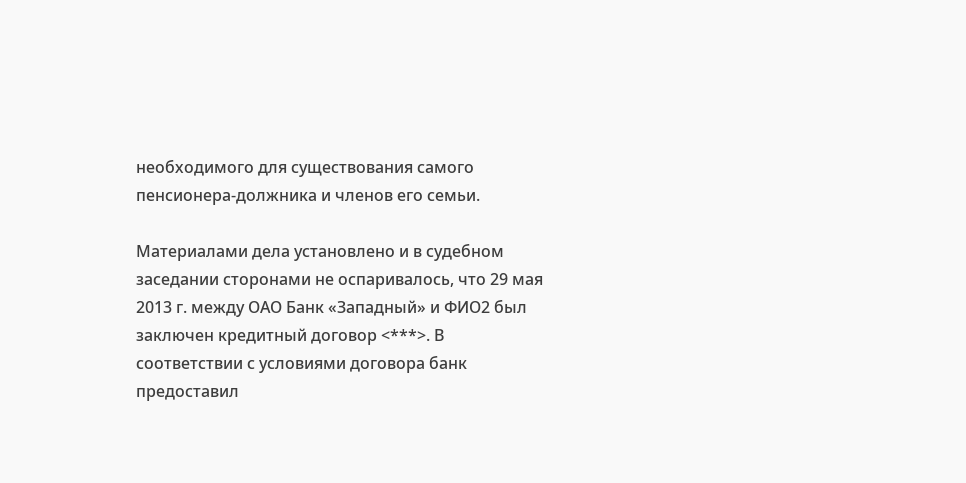необходимого для существования самого пенсионера-должника и членов его семьи.

Материалами дела установлено и в судебном заседании сторонами не оспаривалось, что 29 мая 2013 г. между ОАО Банк «Западный» и ФИО2 был заключен кредитный договор <***>. В соответствии с условиями договора банк предоставил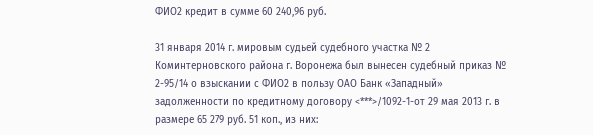ФИО2 кредит в сумме 60 240,96 руб.

31 января 2014 г. мировым судьей судебного участка № 2 Коминтерновского района г. Воронежа был вынесен судебный приказ № 2-95/14 о взыскании с ФИО2 в пользу ОАО Банк «Западный» задолженности по кредитному договору <***>/1092-1-от 29 мая 2013 г. в размере 65 279 руб. 51 коп., из них: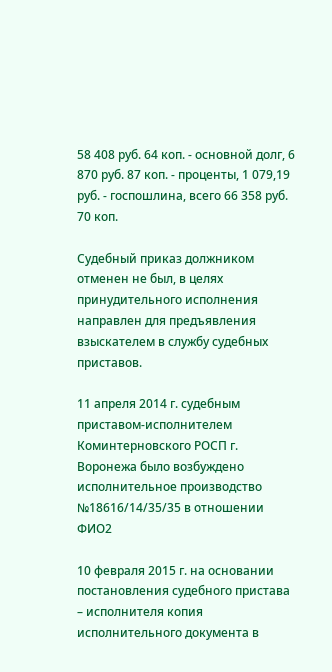58 408 руб. 64 коп. - основной долг, 6 870 руб. 87 коп. - проценты, 1 079,19 руб. - госпошлина, всего 66 358 руб. 70 коп.

Судебный приказ должником отменен не был, в целях принудительного исполнения направлен для предъявления взыскателем в службу судебных приставов.

11 апреля 2014 г. судебным приставом-исполнителем Коминтерновского РОСП г. Воронежа было возбуждено исполнительное производство №18616/14/35/35 в отношении ФИО2

10 февраля 2015 г. на основании постановления судебного пристава – исполнителя копия исполнительного документа в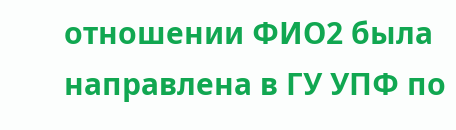отношении ФИО2 была направлена в ГУ УПФ по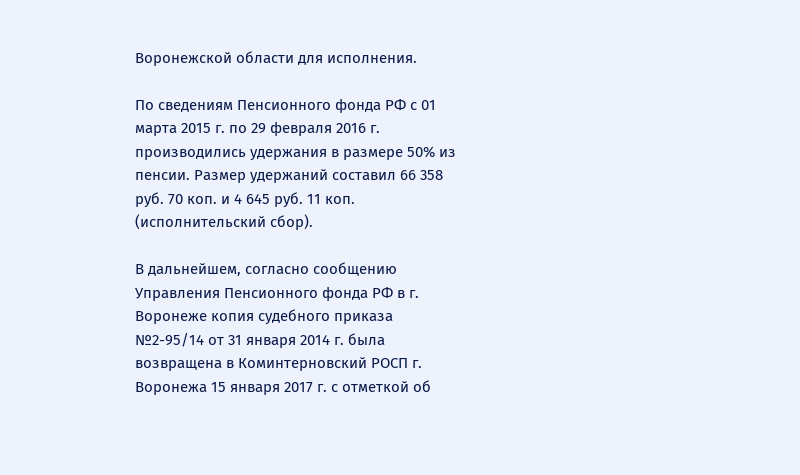Воронежской области для исполнения.

По сведениям Пенсионного фонда РФ с 01 марта 2015 г. по 29 февраля 2016 г. производились удержания в размере 50% из пенсии. Размер удержаний составил 66 358 руб. 70 коп. и 4 645 руб. 11 коп. (исполнительский сбор).

В дальнейшем, согласно сообщению Управления Пенсионного фонда РФ в г. Воронеже копия судебного приказа №2-95/14 от 31 января 2014 г. была возвращена в Коминтерновский РОСП г. Воронежа 15 января 2017 г. с отметкой об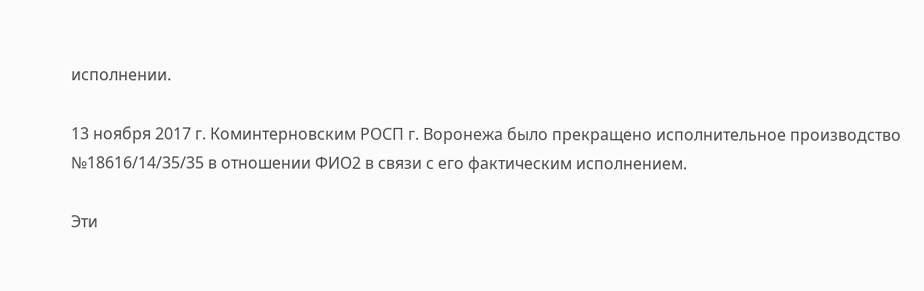исполнении.

13 ноября 2017 г. Коминтерновским РОСП г. Воронежа было прекращено исполнительное производство №18616/14/35/35 в отношении ФИО2 в связи с его фактическим исполнением.

Эти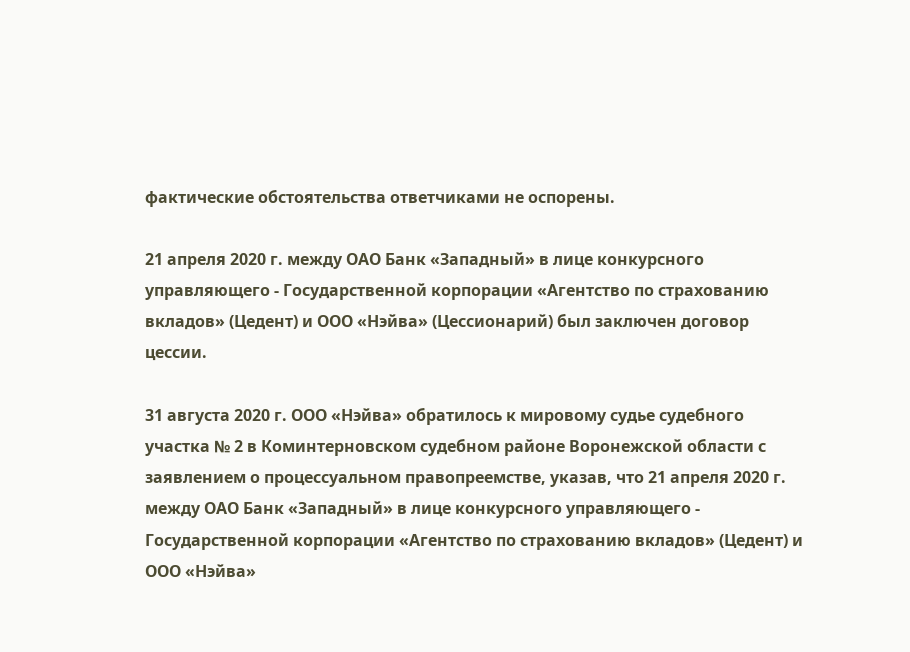фактические обстоятельства ответчиками не оспорены.

21 апреля 2020 г. между ОАО Банк «Западный» в лице конкурсного управляющего - Государственной корпорации «Агентство по страхованию вкладов» (Цедент) и ООО «Нэйва» (Цессионарий) был заключен договор цессии.

31 августа 2020 г. ООО «Нэйва» обратилось к мировому судье судебного участка № 2 в Коминтерновском судебном районе Воронежской области с заявлением о процессуальном правопреемстве, указав, что 21 апреля 2020 г. между ОАО Банк «Западный» в лице конкурсного управляющего - Государственной корпорации «Агентство по страхованию вкладов» (Цедент) и ООО «Нэйва»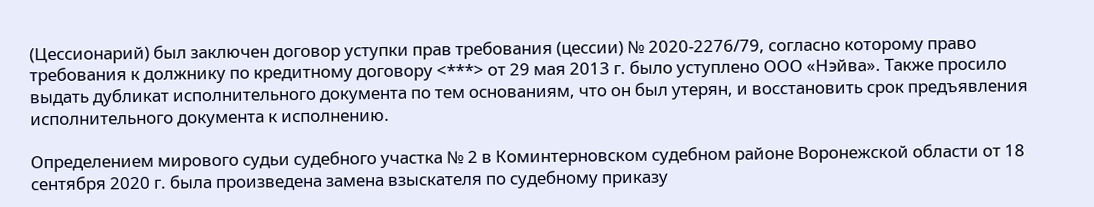(Цессионарий) был заключен договор уступки прав требования (цессии) № 2020-2276/79, согласно которому право требования к должнику по кредитному договору <***> от 29 мая 2013 г. было уступлено ООО «Нэйва». Также просило выдать дубликат исполнительного документа по тем основаниям, что он был утерян, и восстановить срок предъявления исполнительного документа к исполнению.

Определением мирового судьи судебного участка № 2 в Коминтерновском судебном районе Воронежской области от 18 сентября 2020 г. была произведена замена взыскателя по судебному приказу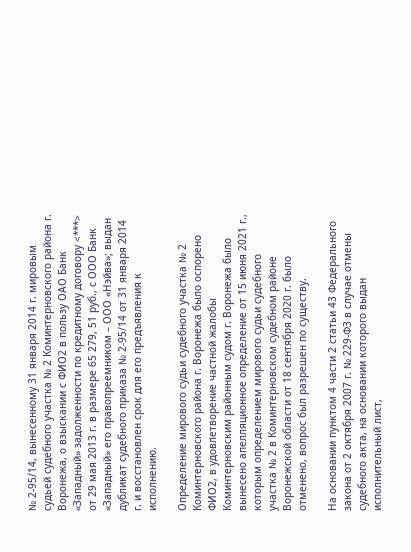№ 2-95/14, вынесенному 31 января 2014 г. мировым судьей судебного участка № 2 Коминтерновского района г. Воронежа, о взыскании с ФИО2 в пользу ОАО Банк «Западный» задолженности по кредитному договору <***> от 29 мая 2013 г. в размере 65 279, 51 руб., с ООО Банк «Западный» его правопреемником – ООО «Нэйва»; выдан дубликат судебного приказа № 2-95/14 от 31 января 2014 г. и восстановлен срок для его предъявления к исполнению.

Определение мирового судьи судебного участка № 2 Коминтерновского района г. Воронежа было оспорено ФИО2, в удовлетворение частной жалобы Коминтерновским районным судом г. Воронежа было вынесено апелляционное определение от 15 июня 2021 г., которым определением мирового судьи судебного участка № 2 в Коминтерновском судебном районе Воронежской области от 18 сентября 2020 г. было отменено, вопрос был разрешен по существу.

На основании пунктом 4 части 2 статьи 43 Федерального закона от 2 октября 2007 г. № 229-ФЗ в случае отмены судебного акта, на основании которого выдан исполнительный лист,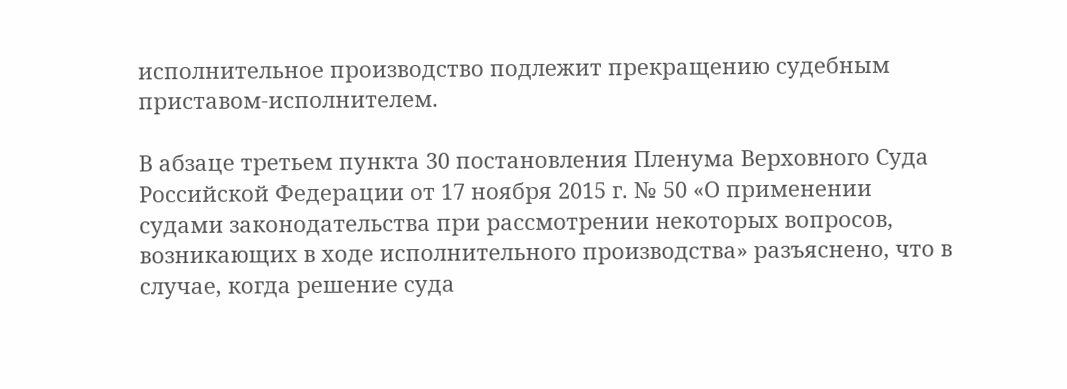исполнительное производство подлежит прекращению судебным приставом-исполнителем.

В абзаце третьем пункта 30 постановления Пленума Верховного Суда Российской Федерации от 17 ноября 2015 г. № 50 «О применении судами законодательства при рассмотрении некоторых вопросов, возникающих в ходе исполнительного производства» разъяснено, что в случае, когда решение суда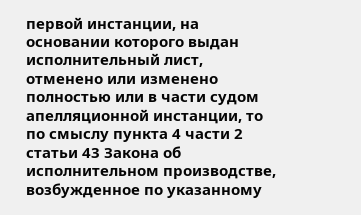первой инстанции, на основании которого выдан исполнительный лист, отменено или изменено полностью или в части судом апелляционной инстанции, то по смыслу пункта 4 части 2 статьи 43 Закона об исполнительном производстве, возбужденное по указанному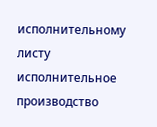исполнительному листу исполнительное производство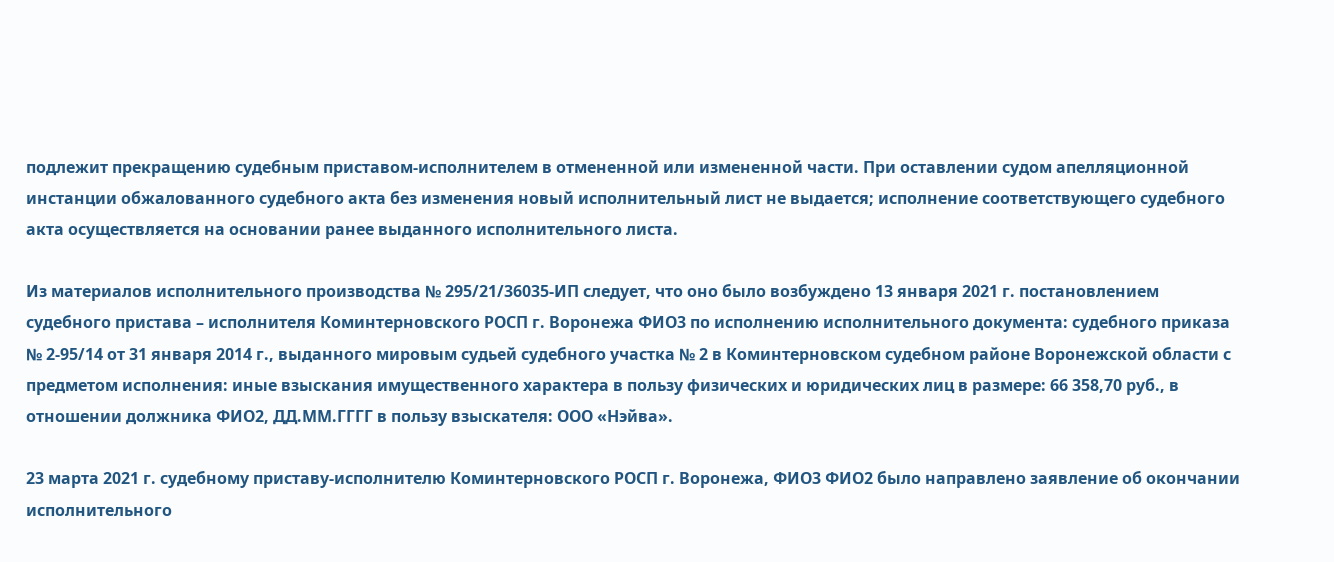подлежит прекращению судебным приставом-исполнителем в отмененной или измененной части. При оставлении судом апелляционной инстанции обжалованного судебного акта без изменения новый исполнительный лист не выдается; исполнение соответствующего судебного акта осуществляется на основании ранее выданного исполнительного листа.

Из материалов исполнительного производства № 295/21/36035-ИП следует, что оно было возбуждено 13 января 2021 г. постановлением судебного пристава – исполнителя Коминтерновского РОСП г. Воронежа ФИО3 по исполнению исполнительного документа: судебного приказа № 2-95/14 от 31 января 2014 г., выданного мировым судьей судебного участка № 2 в Коминтерновском судебном районе Воронежской области с предметом исполнения: иные взыскания имущественного характера в пользу физических и юридических лиц в размере: 66 358,70 руб., в отношении должника ФИО2, ДД.ММ.ГГГГ в пользу взыскателя: ООО «Нэйва».

23 марта 2021 г. судебному приставу-исполнителю Коминтерновского РОСП г. Воронежа, ФИО3 ФИО2 было направлено заявление об окончании исполнительного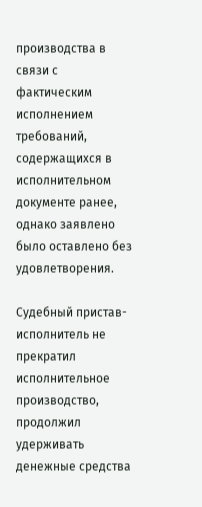производства в связи с фактическим исполнением требований, содержащихся в исполнительном документе ранее, однако заявлено было оставлено без удовлетворения.

Судебный пристав-исполнитель не прекратил исполнительное производство, продолжил удерживать денежные средства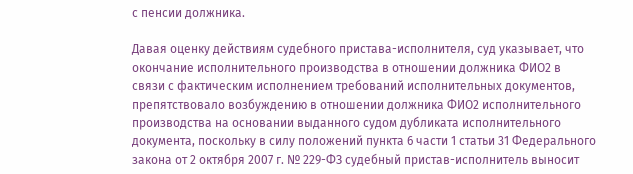с пенсии должника.

Давая оценку действиям судебного пристава-исполнителя, суд указывает, что окончание исполнительного производства в отношении должника ФИО2 в связи с фактическим исполнением требований исполнительных документов, препятствовало возбуждению в отношении должника ФИО2 исполнительного производства на основании выданного судом дубликата исполнительного документа, поскольку в силу положений пункта 6 части 1 статьи 31 Федерального закона от 2 октября 2007 г. № 229-ФЗ судебный пристав-исполнитель выносит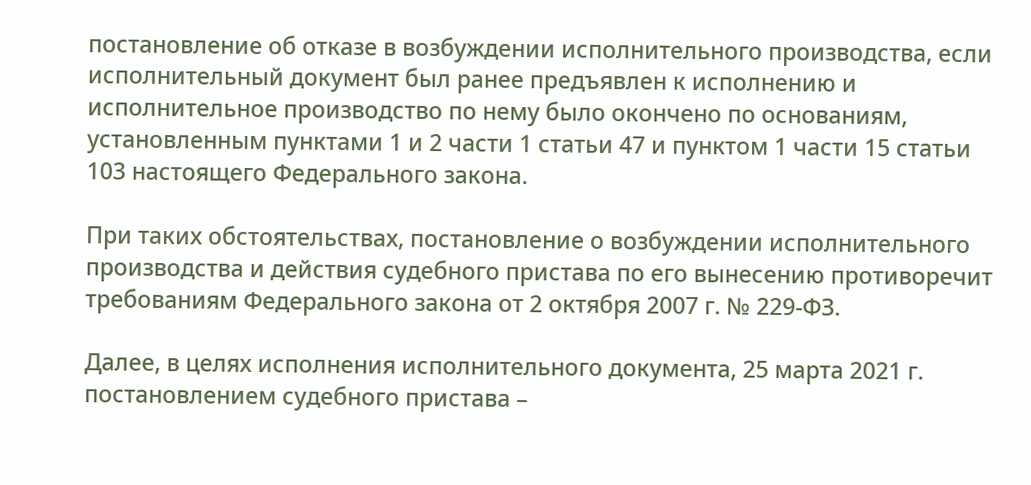постановление об отказе в возбуждении исполнительного производства, если исполнительный документ был ранее предъявлен к исполнению и исполнительное производство по нему было окончено по основаниям, установленным пунктами 1 и 2 части 1 статьи 47 и пунктом 1 части 15 статьи 103 настоящего Федерального закона.

При таких обстоятельствах, постановление о возбуждении исполнительного производства и действия судебного пристава по его вынесению противоречит требованиям Федерального закона от 2 октября 2007 г. № 229-ФЗ.

Далее, в целях исполнения исполнительного документа, 25 марта 2021 г. постановлением судебного пристава –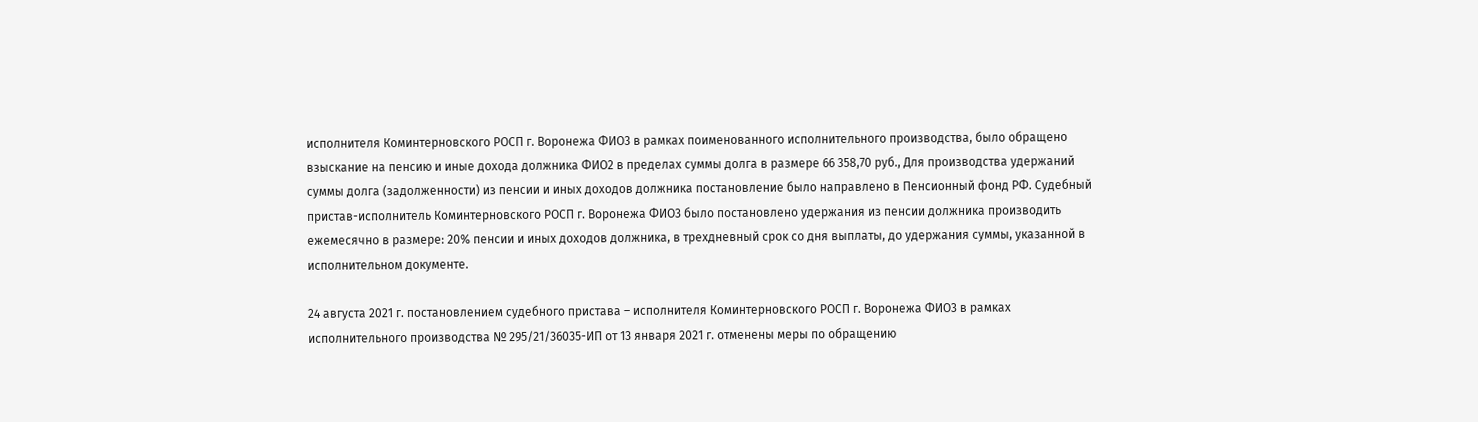исполнителя Коминтерновского РОСП г. Воронежа ФИО3 в рамках поименованного исполнительного производства, было обращено взыскание на пенсию и иные дохода должника ФИО2 в пределах суммы долга в размере 66 358,70 руб., Для производства удержаний суммы долга (задолженности) из пенсии и иных доходов должника постановление было направлено в Пенсионный фонд РФ. Судебный пристав-исполнитель Коминтерновского РОСП г. Воронежа ФИО3 было постановлено удержания из пенсии должника производить ежемесячно в размере: 20% пенсии и иных доходов должника, в трехдневный срок со дня выплаты, до удержания суммы, указанной в исполнительном документе.

24 августа 2021 г. постановлением судебного пристава – исполнителя Коминтерновского РОСП г. Воронежа ФИО3 в рамках исполнительного производства № 295/21/36035-ИП от 13 января 2021 г. отменены меры по обращению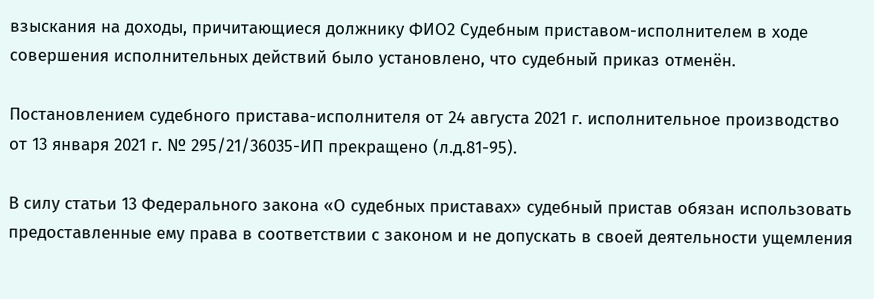взыскания на доходы, причитающиеся должнику ФИО2 Судебным приставом-исполнителем в ходе совершения исполнительных действий было установлено, что судебный приказ отменён.

Постановлением судебного пристава-исполнителя от 24 августа 2021 г. исполнительное производство от 13 января 2021 г. № 295/21/36035-ИП прекращено (л.д.81-95).

В силу статьи 13 Федерального закона «О судебных приставах» судебный пристав обязан использовать предоставленные ему права в соответствии с законом и не допускать в своей деятельности ущемления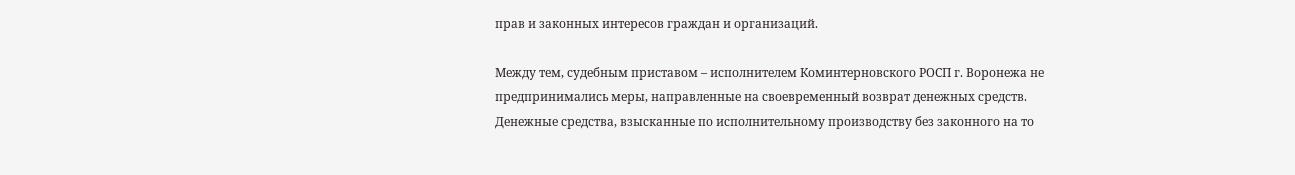прав и законных интересов граждан и организаций.

Между тем, судебным приставом – исполнителем Коминтерновского РОСП г. Воронежа не предпринимались меры, направленные на своевременный возврат денежных средств. Денежные средства, взысканные по исполнительному производству без законного на то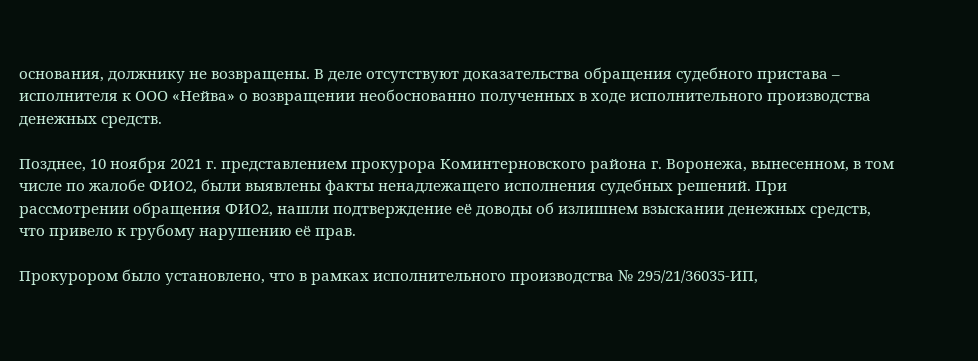основания, должнику не возвращены. В деле отсутствуют доказательства обращения судебного пристава – исполнителя к ООО «Нейва» о возвращении необоснованно полученных в ходе исполнительного производства денежных средств.

Позднее, 10 ноября 2021 г. представлением прокурора Коминтерновского района г. Воронежа, вынесенном, в том числе по жалобе ФИО2, были выявлены факты ненадлежащего исполнения судебных решений. При рассмотрении обращения ФИО2, нашли подтверждение её доводы об излишнем взыскании денежных средств, что привело к грубому нарушению её прав.

Прокурором было установлено, что в рамках исполнительного производства № 295/21/36035-ИП,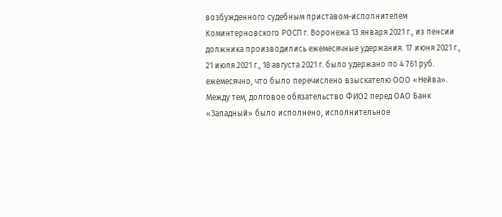возбужденного судебным приставом-исполнителем Коминтерновского РОСП г. Воронежа 13 января 2021 г., из пенсии должника производились ежемесячные удержания. 17 июня 2021 г., 21 июля 2021 г., 18 августа 2021 г. было удержано по 4 761 руб. ежемесячно, что было перечислено взыскателю ООО «Нейва». Между тем, долговое обязательство ФИО2 перед ОАО Банк «Западный» было исполнено, исполнительное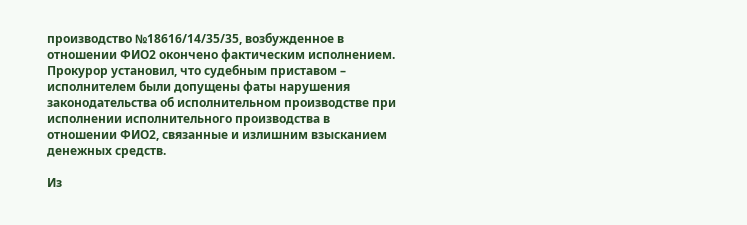производство №18616/14/35/35, возбужденное в отношении ФИО2 окончено фактическим исполнением. Прокурор установил, что судебным приставом – исполнителем были допущены фаты нарушения законодательства об исполнительном производстве при исполнении исполнительного производства в отношении ФИО2, связанные и излишним взысканием денежных средств.

Из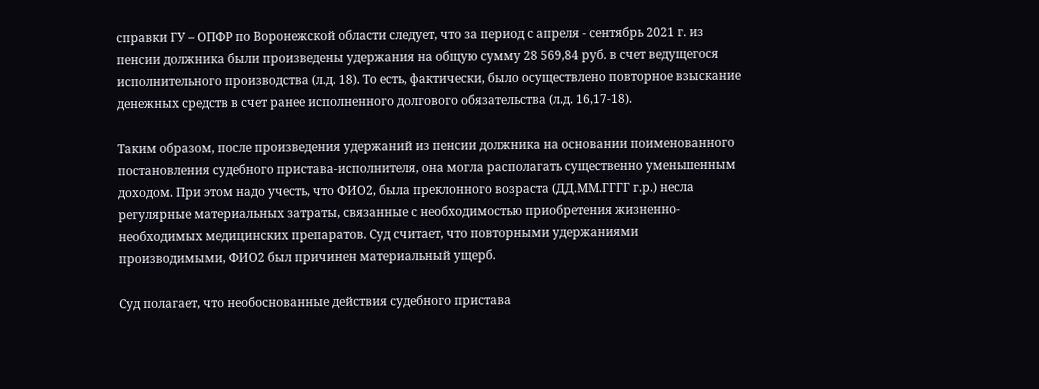справки ГУ – ОПФР по Воронежской области следует, что за период с апреля - сентябрь 2021 г. из пенсии должника были произведены удержания на общую сумму 28 569,84 руб. в счет ведущегося исполнительного производства (л.д. 18). То есть, фактически, было осуществлено повторное взыскание денежных средств в счет ранее исполненного долгового обязательства (л.д. 16,17-18).

Таким образом, после произведения удержаний из пенсии должника на основании поименованного постановления судебного пристава-исполнителя, она могла располагать существенно уменьшенным доходом. При этом надо учесть, что ФИО2, была преклонного возраста (ДД.ММ.ГГГГ г.р.) несла регулярные материальных затраты, связанные с необходимостью приобретения жизненно-необходимых медицинских препаратов. Суд считает, что повторными удержаниями производимыми, ФИО2 был причинен материальный ущерб.

Суд полагает, что необоснованные действия судебного пристава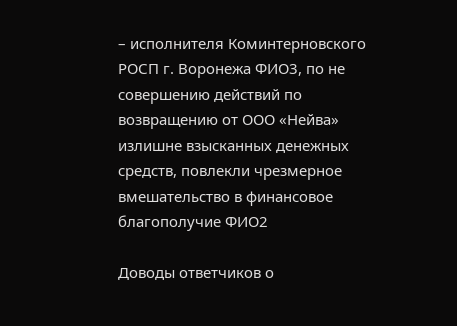– исполнителя Коминтерновского РОСП г. Воронежа ФИО3, по не совершению действий по возвращению от ООО «Нейва» излишне взысканных денежных средств, повлекли чрезмерное вмешательство в финансовое благополучие ФИО2

Доводы ответчиков о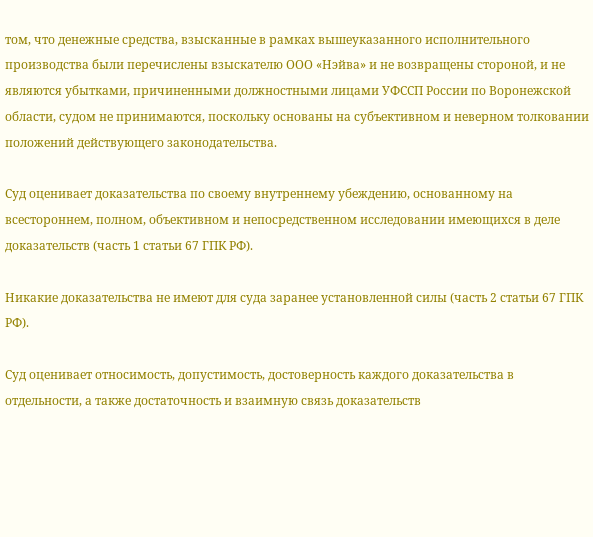том, что денежные средства, взысканные в рамках вышеуказанного исполнительного производства были перечислены взыскателю ООО «Нэйва» и не возвращены стороной, и не являются убытками, причиненными должностными лицами УФССП России по Воронежской области, судом не принимаются, поскольку основаны на субъективном и неверном толковании положений действующего законодательства.

Суд оценивает доказательства по своему внутреннему убеждению, основанному на всестороннем, полном, объективном и непосредственном исследовании имеющихся в деле доказательств (часть 1 статьи 67 ГПК РФ).

Никакие доказательства не имеют для суда заранее установленной силы (часть 2 статьи 67 ГПК РФ).

Суд оценивает относимость, допустимость, достоверность каждого доказательства в отдельности, а также достаточность и взаимную связь доказательств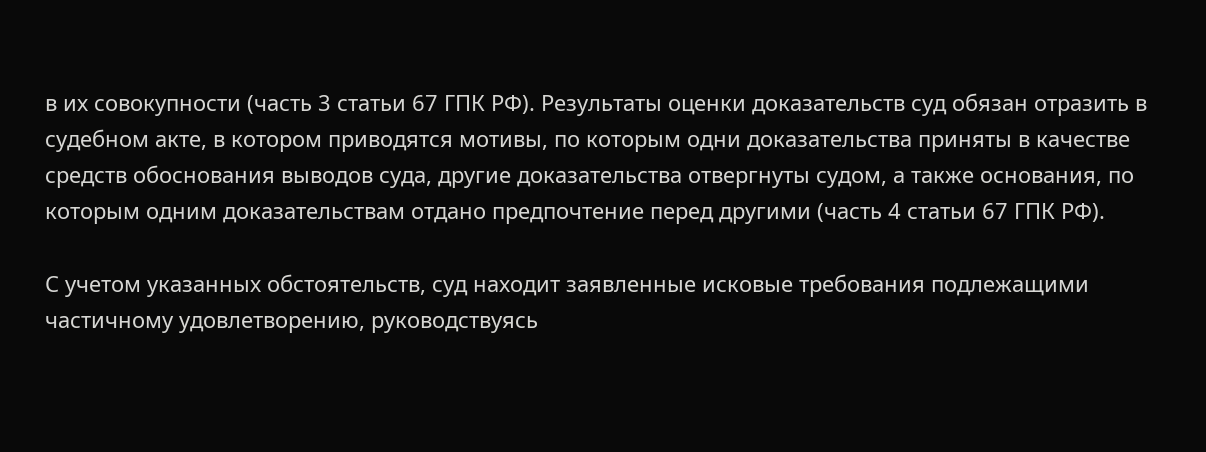в их совокупности (часть 3 статьи 67 ГПК РФ). Результаты оценки доказательств суд обязан отразить в судебном акте, в котором приводятся мотивы, по которым одни доказательства приняты в качестве средств обоснования выводов суда, другие доказательства отвергнуты судом, а также основания, по которым одним доказательствам отдано предпочтение перед другими (часть 4 статьи 67 ГПК РФ).

С учетом указанных обстоятельств, суд находит заявленные исковые требования подлежащими частичному удовлетворению, руководствуясь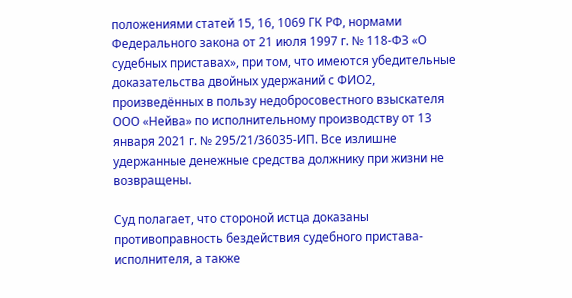положениями статей 15, 16, 1069 ГК РФ, нормами Федерального закона от 21 июля 1997 г. № 118-ФЗ «О судебных приставах», при том, что имеются убедительные доказательства двойных удержаний с ФИО2, произведённых в пользу недобросовестного взыскателя ООО «Нейва» по исполнительному производству от 13 января 2021 г. № 295/21/36035-ИП. Все излишне удержанные денежные средства должнику при жизни не возвращены.

Суд полагает, что стороной истца доказаны противоправность бездействия судебного пристава- исполнителя, а также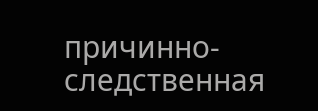причинно-следственная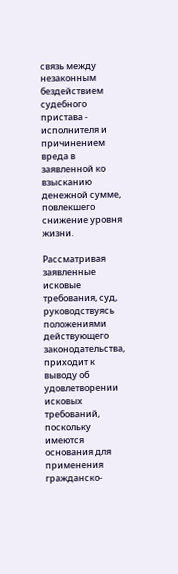связь между незаконным бездействием судебного пристава - исполнителя и причинением вреда в заявленной ко взысканию денежной сумме, повлекшего снижение уровня жизни.

Рассматривая заявленные исковые требования, суд, руководствуясь положениями действующего законодательства, приходит к выводу об удовлетворении исковых требований, поскольку имеются основания для применения гражданско-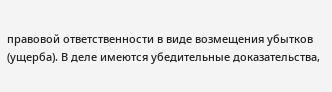правовой ответственности в виде возмещения убытков (ущерба). В деле имеются убедительные доказательства,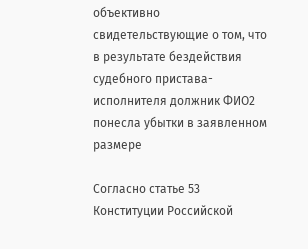объективно свидетельствующие о том, что в результате бездействия судебного пристава-исполнителя должник ФИО2 понесла убытки в заявленном размере

Согласно статье 53 Конституции Российской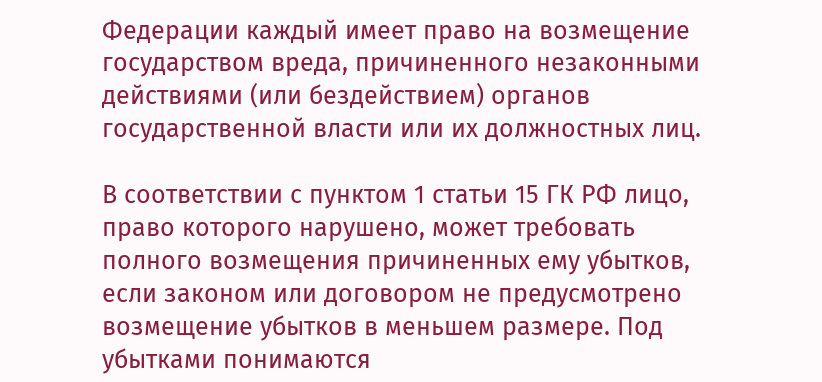Федерации каждый имеет право на возмещение государством вреда, причиненного незаконными действиями (или бездействием) органов государственной власти или их должностных лиц.

В соответствии с пунктом 1 статьи 15 ГК РФ лицо, право которого нарушено, может требовать полного возмещения причиненных ему убытков, если законом или договором не предусмотрено возмещение убытков в меньшем размере. Под убытками понимаются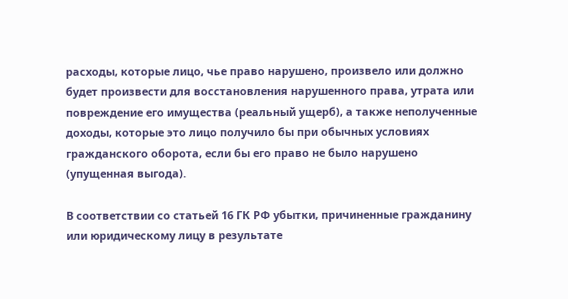расходы, которые лицо, чье право нарушено, произвело или должно будет произвести для восстановления нарушенного права, утрата или повреждение его имущества (реальный ущерб), а также неполученные доходы, которые это лицо получило бы при обычных условиях гражданского оборота, если бы его право не было нарушено (упущенная выгода).

В соответствии со статьей 16 ГК РФ убытки, причиненные гражданину или юридическому лицу в результате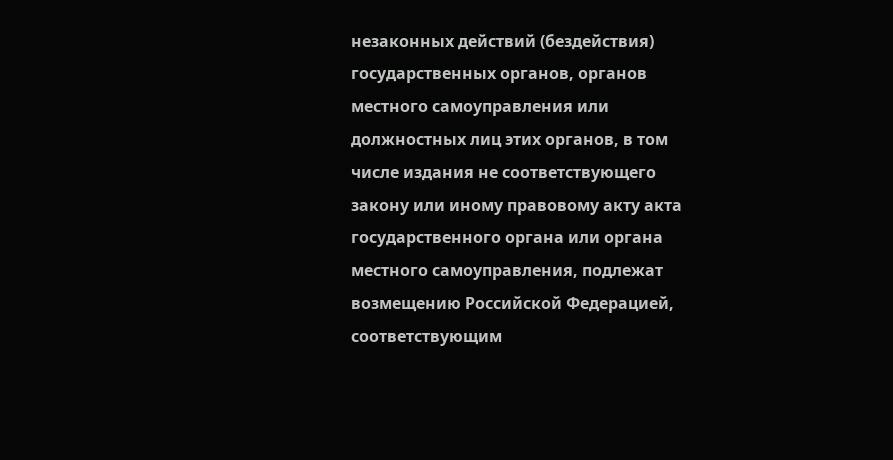незаконных действий (бездействия) государственных органов, органов местного самоуправления или должностных лиц этих органов, в том числе издания не соответствующего закону или иному правовому акту акта государственного органа или органа местного самоуправления, подлежат возмещению Российской Федерацией, соответствующим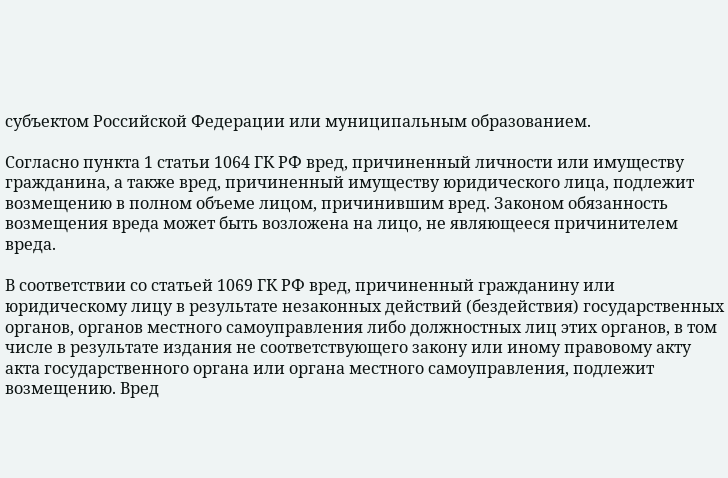субъектом Российской Федерации или муниципальным образованием.

Согласно пункта 1 статьи 1064 ГК РФ вред, причиненный личности или имуществу гражданина, а также вред, причиненный имуществу юридического лица, подлежит возмещению в полном объеме лицом, причинившим вред. Законом обязанность возмещения вреда может быть возложена на лицо, не являющееся причинителем вреда.

В соответствии со статьей 1069 ГК РФ вред, причиненный гражданину или юридическому лицу в результате незаконных действий (бездействия) государственных органов, органов местного самоуправления либо должностных лиц этих органов, в том числе в результате издания не соответствующего закону или иному правовому акту акта государственного органа или органа местного самоуправления, подлежит возмещению. Вред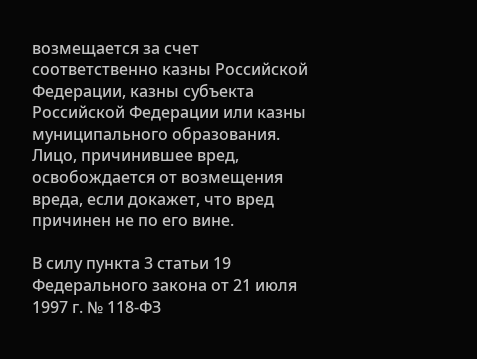возмещается за счет соответственно казны Российской Федерации, казны субъекта Российской Федерации или казны муниципального образования. Лицо, причинившее вред, освобождается от возмещения вреда, если докажет, что вред причинен не по его вине.

В силу пункта 3 статьи 19 Федерального закона от 21 июля 1997 г. № 118-ФЗ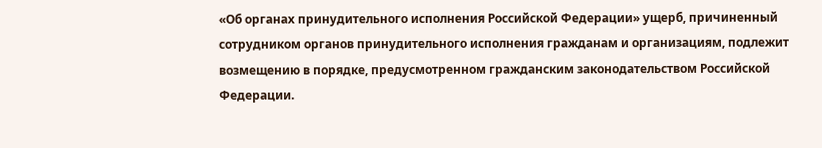«Об органах принудительного исполнения Российской Федерации» ущерб, причиненный сотрудником органов принудительного исполнения гражданам и организациям, подлежит возмещению в порядке, предусмотренном гражданским законодательством Российской Федерации.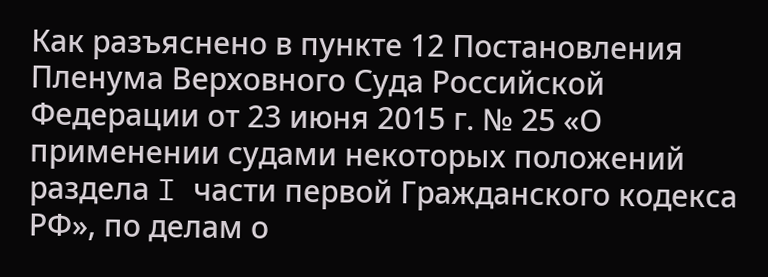Как разъяснено в пункте 12 Постановления Пленума Верховного Суда Российской Федерации от 23 июня 2015 г. № 25 «О применении судами некоторых положений раздела I части первой Гражданского кодекса РФ», по делам о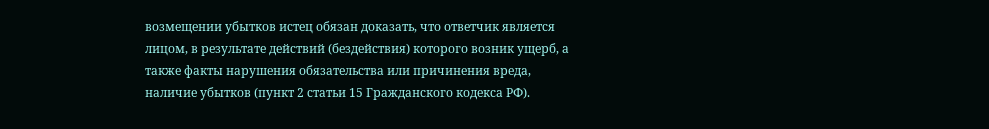возмещении убытков истец обязан доказать, что ответчик является лицом, в результате действий (бездействия) которого возник ущерб, а также факты нарушения обязательства или причинения вреда, наличие убытков (пункт 2 статьи 15 Гражданского кодекса РФ).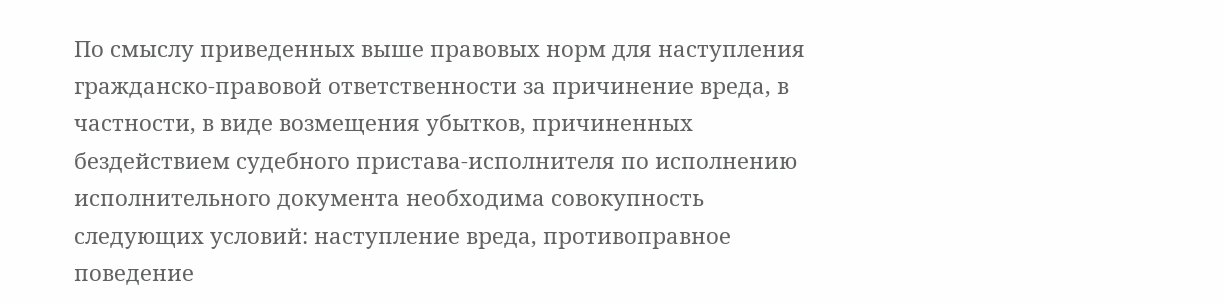По смыслу приведенных выше правовых норм для наступления гражданско-правовой ответственности за причинение вреда, в частности, в виде возмещения убытков, причиненных бездействием судебного пристава-исполнителя по исполнению исполнительного документа необходима совокупность следующих условий: наступление вреда, противоправное поведение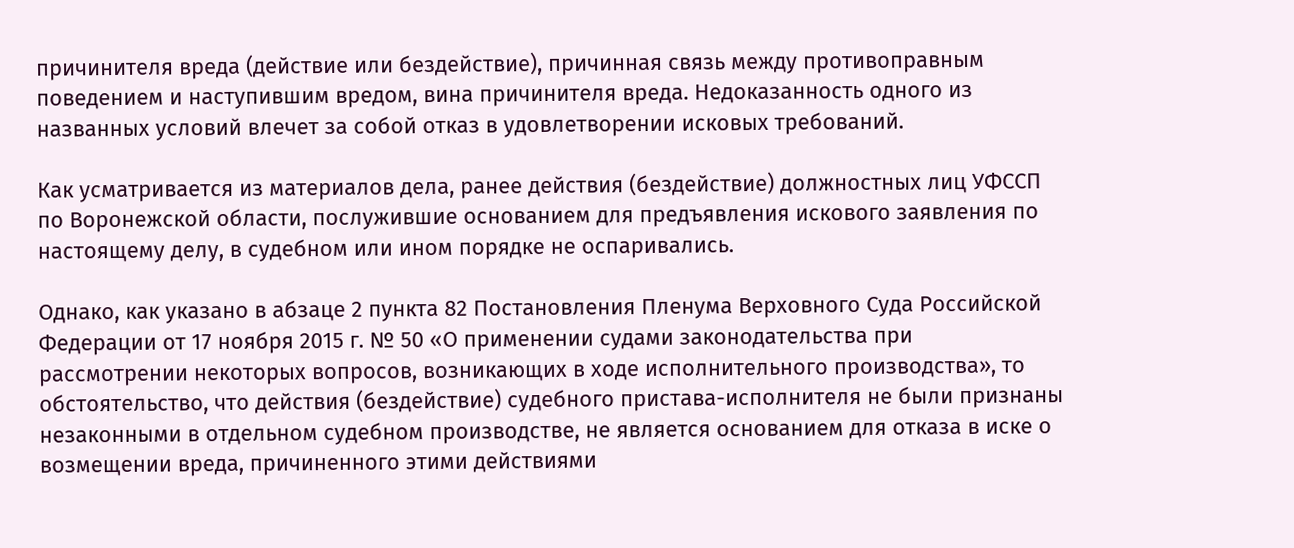причинителя вреда (действие или бездействие), причинная связь между противоправным поведением и наступившим вредом, вина причинителя вреда. Недоказанность одного из названных условий влечет за собой отказ в удовлетворении исковых требований.

Как усматривается из материалов дела, ранее действия (бездействие) должностных лиц УФССП по Воронежской области, послужившие основанием для предъявления искового заявления по настоящему делу, в судебном или ином порядке не оспаривались.

Однако, как указано в абзаце 2 пункта 82 Постановления Пленума Верховного Суда Российской Федерации от 17 ноября 2015 г. № 50 «О применении судами законодательства при рассмотрении некоторых вопросов, возникающих в ходе исполнительного производства», то обстоятельство, что действия (бездействие) судебного пристава-исполнителя не были признаны незаконными в отдельном судебном производстве, не является основанием для отказа в иске о возмещении вреда, причиненного этими действиями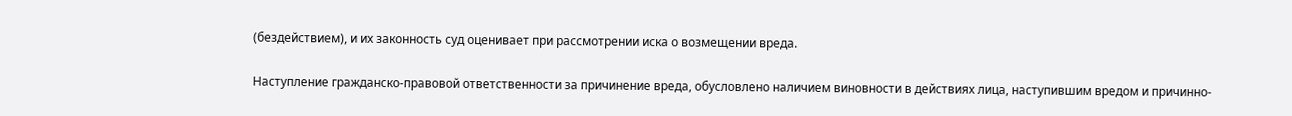(бездействием), и их законность суд оценивает при рассмотрении иска о возмещении вреда.

Наступление гражданско-правовой ответственности за причинение вреда, обусловлено наличием виновности в действиях лица, наступившим вредом и причинно-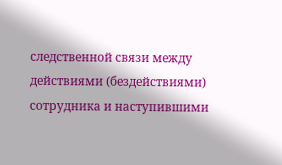следственной связи между действиями (бездействиями) сотрудника и наступившими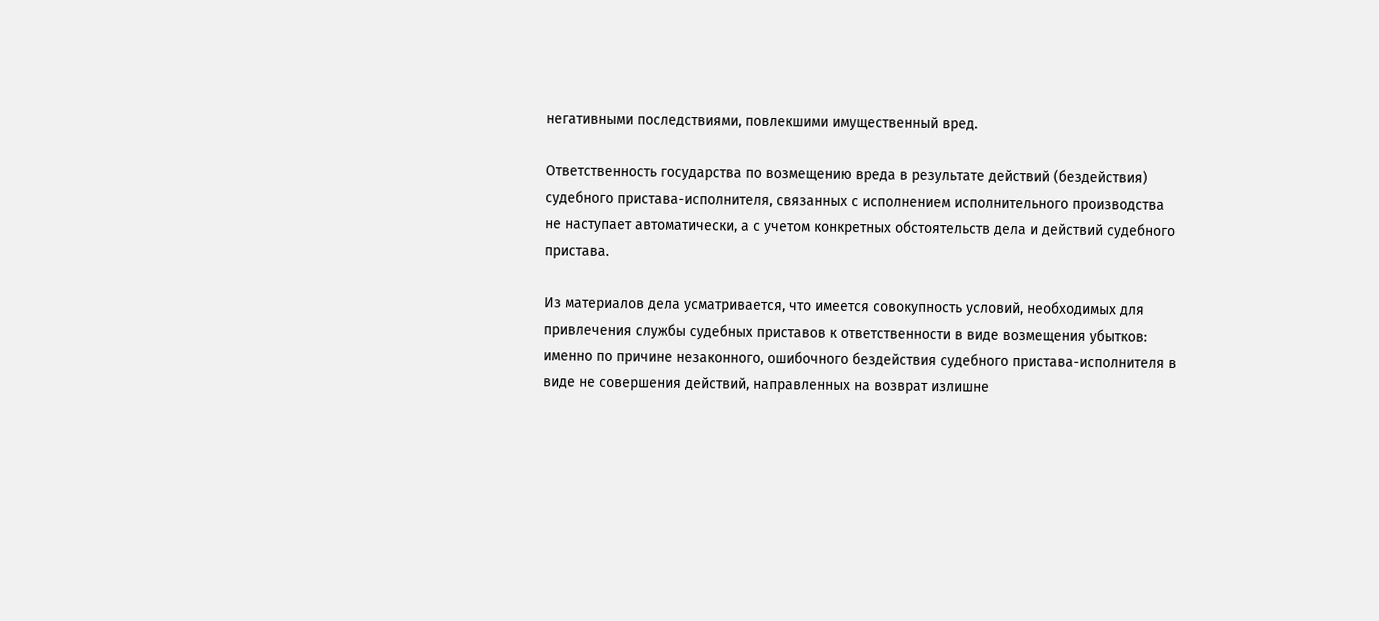негативными последствиями, повлекшими имущественный вред.

Ответственность государства по возмещению вреда в результате действий (бездействия) судебного пристава-исполнителя, связанных с исполнением исполнительного производства не наступает автоматически, а с учетом конкретных обстоятельств дела и действий судебного пристава.

Из материалов дела усматривается, что имеется совокупность условий, необходимых для привлечения службы судебных приставов к ответственности в виде возмещения убытков: именно по причине незаконного, ошибочного бездействия судебного пристава-исполнителя в виде не совершения действий, направленных на возврат излишне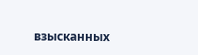взысканных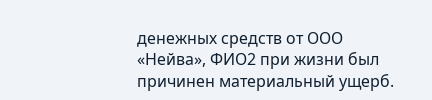денежных средств от ООО «Нейва», ФИО2 при жизни был причинен материальный ущерб.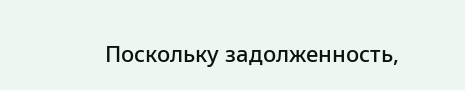Поскольку задолженность,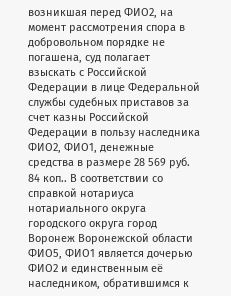возникшая перед ФИО2, на момент рассмотрения спора в добровольном порядке не погашена, суд полагает взыскать с Российской Федерации в лице Федеральной службы судебных приставов за счет казны Российской Федерации в пользу наследника ФИО2, ФИО1, денежные средства в размере 28 569 руб. 84 коп.. В соответствии со справкой нотариуса нотариального округа городского округа город Воронеж Воронежской области ФИО5, ФИО1 является дочерью ФИО2 и единственным её наследником, обратившимся к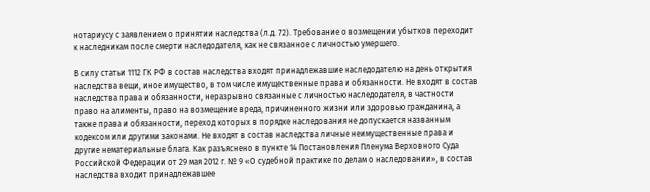нотариусу с заявлением о принятии наследства (л.д. 72). Требование о возмещении убытков переходит к наследникам после смерти наследодателя, как не связанное с личностью умершего.

В силу статьи 1112 ГК РФ в состав наследства входят принадлежавшие наследодателю на день открытия наследства вещи, иное имущество, в том числе имущественные права и обязанности. Не входят в состав наследства права и обязанности, неразрывно связанные с личностью наследодателя, в частности право на алименты, право на возмещение вреда, причиненного жизни или здоровью гражданина, а также права и обязанности, переход которых в порядке наследования не допускается названным кодексом или другими законами. Не входят в состав наследства личные неимущественные права и другие нематериальные блага. Как разъяснено в пункте 14 Постановления Пленума Верховного Суда Российской Федерации от 29 мая 2012 г. № 9 «О судебной практике по делам о наследовании», в состав наследства входит принадлежавшее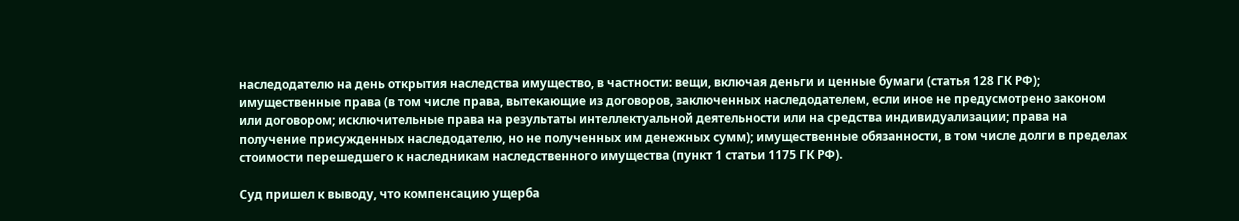наследодателю на день открытия наследства имущество, в частности: вещи, включая деньги и ценные бумаги (статья 128 ГК РФ); имущественные права (в том числе права, вытекающие из договоров, заключенных наследодателем, если иное не предусмотрено законом или договором; исключительные права на результаты интеллектуальной деятельности или на средства индивидуализации; права на получение присужденных наследодателю, но не полученных им денежных сумм); имущественные обязанности, в том числе долги в пределах стоимости перешедшего к наследникам наследственного имущества (пункт 1 статьи 1175 ГК РФ).

Суд пришел к выводу, что компенсацию ущерба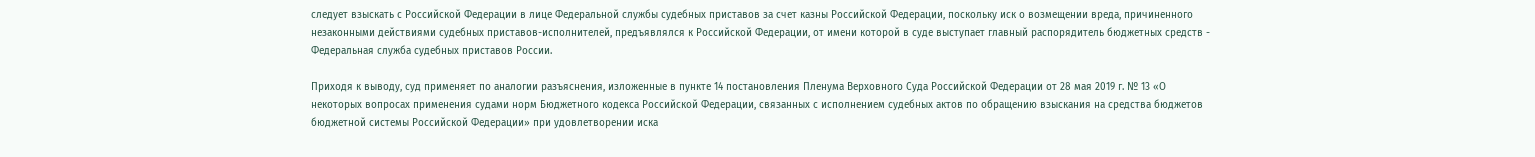следует взыскать с Российской Федерации в лице Федеральной службы судебных приставов за счет казны Российской Федерации, поскольку иск о возмещении вреда, причиненного незаконными действиями судебных приставов-исполнителей, предъявлялся к Российской Федерации, от имени которой в суде выступает главный распорядитель бюджетных средств - Федеральная служба судебных приставов России.

Приходя к выводу, суд применяет по аналогии разъяснения, изложенные в пункте 14 постановления Пленума Верховного Суда Российской Федерации от 28 мая 2019 г. № 13 «О некоторых вопросах применения судами норм Бюджетного кодекса Российской Федерации, связанных с исполнением судебных актов по обращению взыскания на средства бюджетов бюджетной системы Российской Федерации» при удовлетворении иска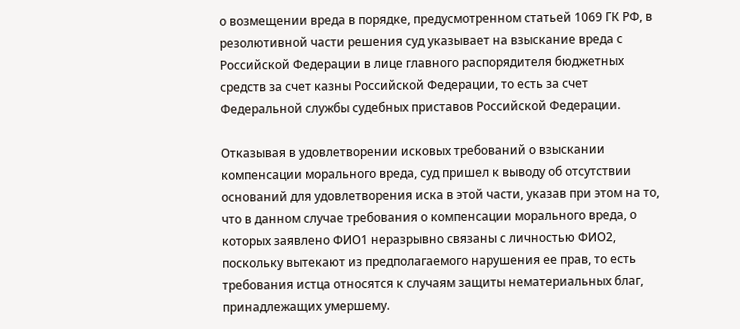о возмещении вреда в порядке, предусмотренном статьей 1069 ГК РФ, в резолютивной части решения суд указывает на взыскание вреда с Российской Федерации в лице главного распорядителя бюджетных средств за счет казны Российской Федерации, то есть за счет Федеральной службы судебных приставов Российской Федерации.

Отказывая в удовлетворении исковых требований о взыскании компенсации морального вреда, суд пришел к выводу об отсутствии оснований для удовлетворения иска в этой части, указав при этом на то, что в данном случае требования о компенсации морального вреда, о которых заявлено ФИО1 неразрывно связаны с личностью ФИО2, поскольку вытекают из предполагаемого нарушения ее прав, то есть требования истца относятся к случаям защиты нематериальных благ, принадлежащих умершему.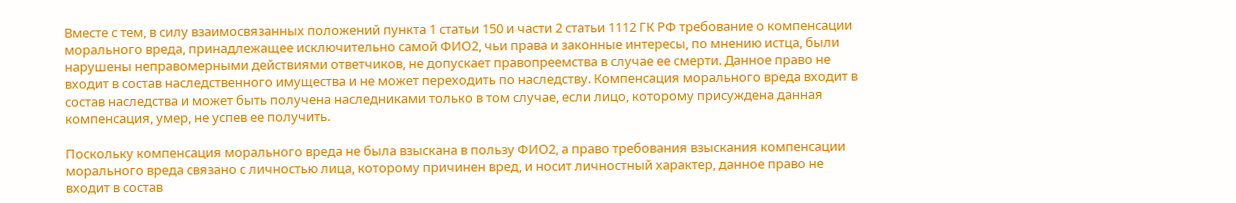Вместе с тем, в силу взаимосвязанных положений пункта 1 статьи 150 и части 2 статьи 1112 ГК РФ требование о компенсации морального вреда, принадлежащее исключительно самой ФИО2, чьи права и законные интересы, по мнению истца, были нарушены неправомерными действиями ответчиков, не допускает правопреемства в случае ее смерти. Данное право не входит в состав наследственного имущества и не может переходить по наследству. Компенсация морального вреда входит в состав наследства и может быть получена наследниками только в том случае, если лицо, которому присуждена данная компенсация, умер, не успев ее получить.

Поскольку компенсация морального вреда не была взыскана в пользу ФИО2, а право требования взыскания компенсации морального вреда связано с личностью лица, которому причинен вред, и носит личностный характер, данное право не входит в состав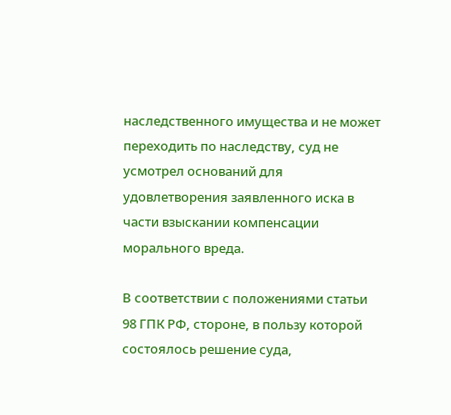наследственного имущества и не может переходить по наследству, суд не усмотрел оснований для удовлетворения заявленного иска в части взыскании компенсации морального вреда.

В соответствии с положениями статьи 98 ГПК РФ, стороне, в пользу которой состоялось решение суда,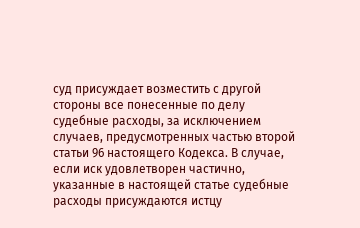суд присуждает возместить с другой стороны все понесенные по делу судебные расходы, за исключением случаев, предусмотренных частью второй статьи 96 настоящего Кодекса. В случае, если иск удовлетворен частично, указанные в настоящей статье судебные расходы присуждаются истцу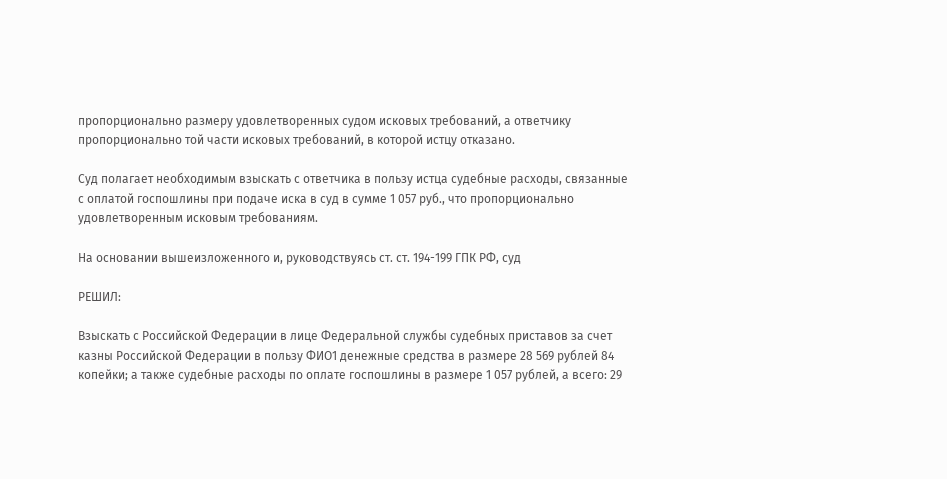пропорционально размеру удовлетворенных судом исковых требований, а ответчику пропорционально той части исковых требований, в которой истцу отказано.

Суд полагает необходимым взыскать с ответчика в пользу истца судебные расходы, связанные с оплатой госпошлины при подаче иска в суд в сумме 1 057 руб., что пропорционально удовлетворенным исковым требованиям.

На основании вышеизложенного и, руководствуясь ст. ст. 194-199 ГПК РФ, суд

РЕШИЛ:

Взыскать с Российской Федерации в лице Федеральной службы судебных приставов за счет казны Российской Федерации в пользу ФИО1 денежные средства в размере 28 569 рублей 84 копейки; а также судебные расходы по оплате госпошлины в размере 1 057 рублей, а всего: 29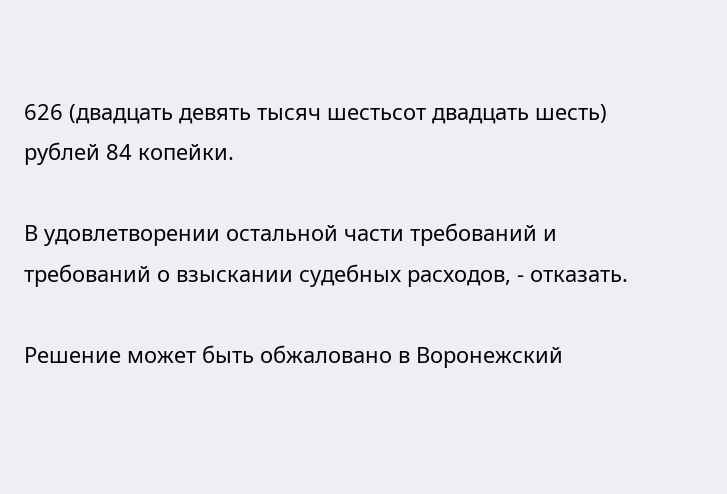626 (двадцать девять тысяч шестьсот двадцать шесть) рублей 84 копейки.

В удовлетворении остальной части требований и требований о взыскании судебных расходов, - отказать.

Решение может быть обжаловано в Воронежский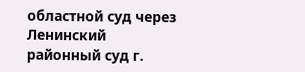областной суд через Ленинский районный суд г.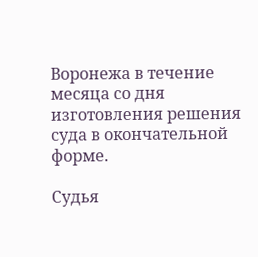Воронежа в течение месяца со дня изготовления решения суда в окончательной форме.

Судья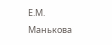Е.М. Манькова